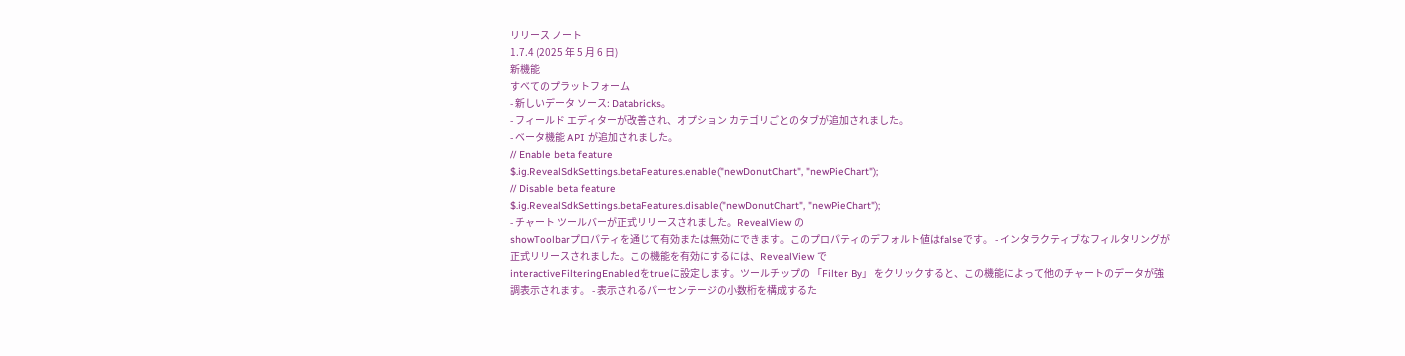リリース ノート
1.7.4 (2025 年 5 月 6 日)
新機能
すべてのプラットフォーム
- 新しいデータ ソース: Databricks。
- フィールド エディターが改善され、オプション カテゴリごとのタブが追加されました。
- ベータ機能 API が追加されました。
// Enable beta feature
$.ig.RevealSdkSettings.betaFeatures.enable("newDonutChart", "newPieChart");
// Disable beta feature
$.ig.RevealSdkSettings.betaFeatures.disable("newDonutChart", "newPieChart");
- チャート ツールバーが正式リリースされました。RevealView の
showToolbarプロパティを通じて有効または無効にできます。このプロパティのデフォルト値はfalseです。 - インタラクティブなフィルタリングが正式リリースされました。この機能を有効にするには、RevealView で
interactiveFilteringEnabledをtrueに設定します。ツールチップの 「Filter By」 をクリックすると、この機能によって他のチャートのデータが強調表示されます。 - 表示されるパーセンテージの小数桁を構成するた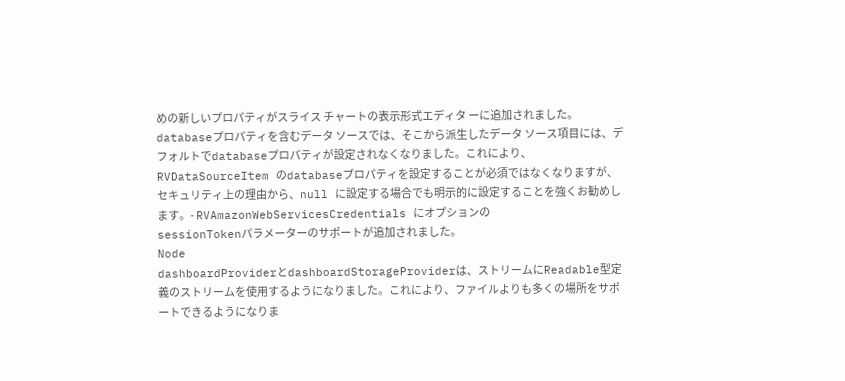めの新しいプロパティがスライス チャートの表示形式エディタ ーに追加されました。
databaseプロパティを含むデータ ソースでは、そこから派生したデータ ソース項目には、デフォルトでdatabaseプロパティが設定されなくなりました。これにより、RVDataSourceItem のdatabaseプロパティを設定することが必須ではなくなりますが、セキュリティ上の理由から、null に設定する場合でも明示的に設定することを強くお勧めします。- RVAmazonWebServicesCredentials にオプションの
sessionTokenパラメーターのサポートが追加されました。
Node
dashboardProviderとdashboardStorageProviderは、ストリームにReadable型定義のストリームを使用するようになりました。これにより、ファイルよりも多くの場所をサポートできるようになりま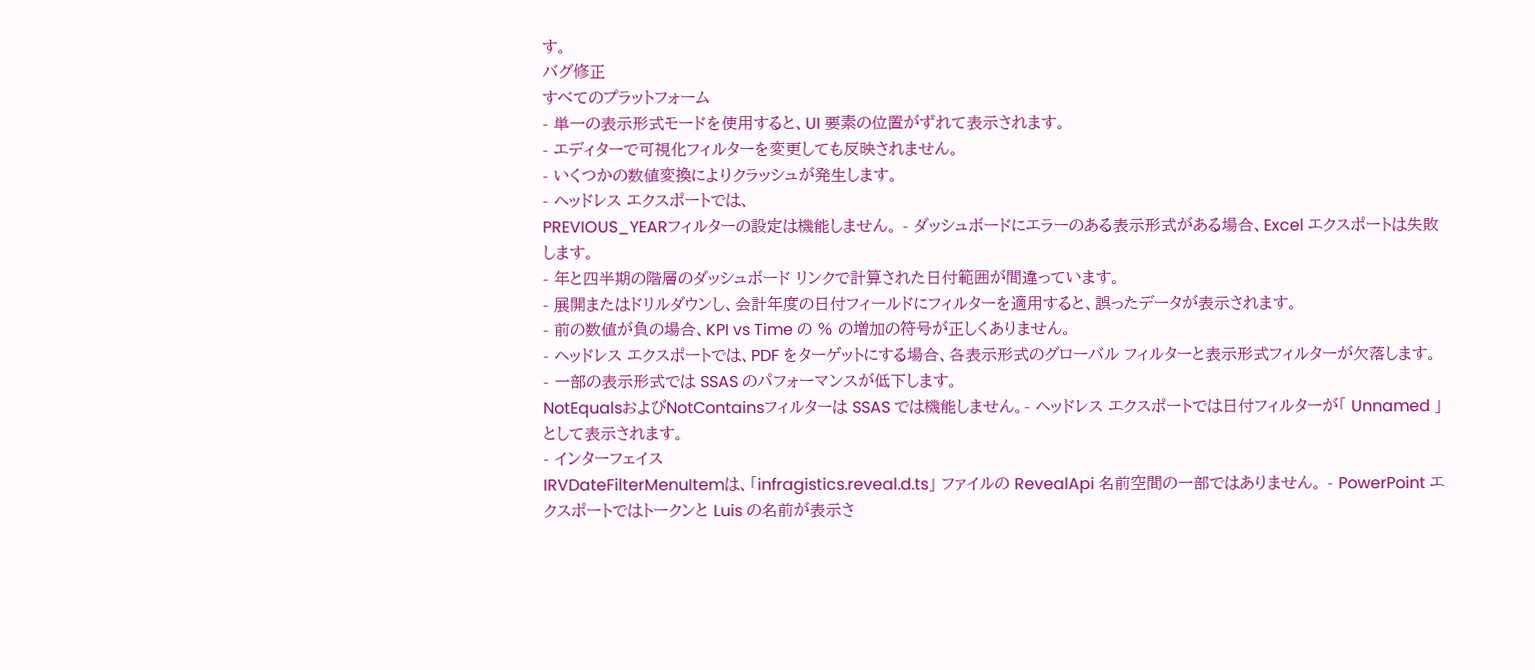す。
バグ修正
すべてのプラットフォーム
- 単一の表示形式モードを使用すると、UI 要素の位置がずれて表示されます。
- エディターで可視化フィルターを変更しても反映されません。
- いくつかの数値変換によりクラッシュが発生します。
- ヘッドレス エクスポートでは、
PREVIOUS_YEARフィルターの設定は機能しません。 - ダッシュボードにエラーのある表示形式がある場合、Excel エクスポートは失敗します。
- 年と四半期の階層のダッシュボード リンクで計算された日付範囲が間違っています。
- 展開またはドリルダウンし、会計年度の日付フィールドにフィルターを適用すると、誤ったデータが表示されます。
- 前の数値が負の場合、KPI vs Time の % の増加の符号が正しくありません。
- ヘッドレス エクスポートでは、PDF をターゲットにする場合、各表示形式のグローバル フィルターと表示形式フィルターが欠落します。
- 一部の表示形式では SSAS のパフォーマンスが低下します。
NotEqualsおよびNotContainsフィルターは SSAS では機能しません。- ヘッドレス エクスポートでは日付フィルターが「 Unnamed 」として表示されます。
- インターフェイス
IRVDateFilterMenuItemは、「infragistics.reveal.d.ts」 ファイルの RevealApi 名前空間の一部ではありません。 - PowerPoint エクスポートではトークンと Luis の名前が表示さ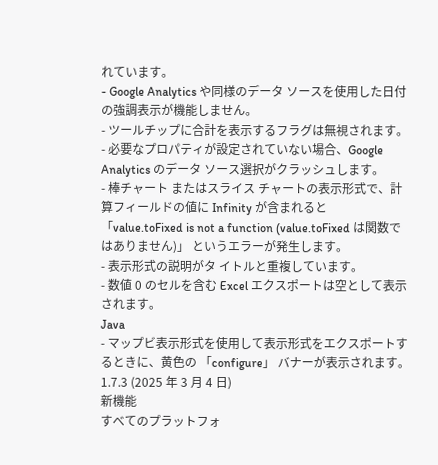れています。
- Google Analytics や同様のデータ ソースを使用した日付の強調表示が機能しません。
- ツールチップに合計を表示するフラグは無視されます。
- 必要なプロパティが設定されていない場合、Google Analytics のデータ ソース選択がクラッシュします。
- 棒チャート またはスライス チャートの表示形式で、計算フィールドの値に Infinity が含まれると 「value.toFixed is not a function (value.toFixed は関数ではありません)」 というエラーが発生します。
- 表示形式の説明がタ イトルと重複しています。
- 数値 0 のセルを含む Excel エクスポートは空として表示されます。
Java
- マップビ表示形式を使用して表示形式をエクスポートするときに、黄色の 「configure」 バナーが表示されます。
1.7.3 (2025 年 3 月 4 日)
新機能
すべてのプラットフォ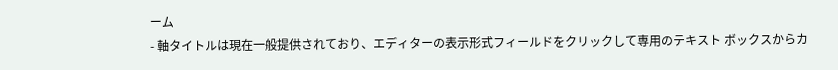ーム
- 軸タイトルは現在一般提供されており、エディターの表示形式フィールドをクリックして専用のテキスト ボックスからカ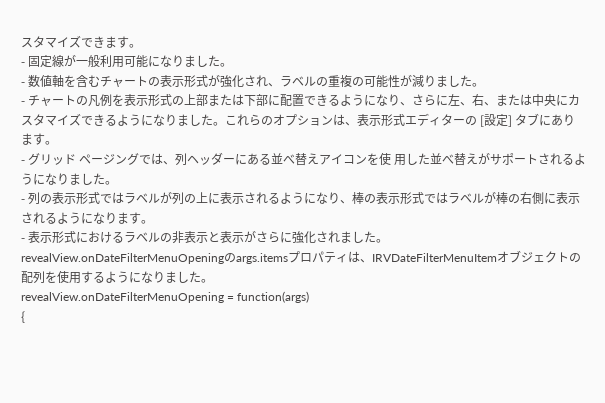スタマイズできます。
- 固定線が一般利用可能になりました。
- 数値軸を含むチャートの表示形式が強化され、ラベルの重複の可能性が減りました。
- チャートの凡例を表示形式の上部または下部に配置できるようになり、さらに左、右、または中央にカスタマイズできるようになりました。これらのオプションは、表示形式エディターの [設定] タブにあります。
- グリッド ページングでは、列ヘッダーにある並べ替えアイコンを使 用した並べ替えがサポートされるようになりました。
- 列の表示形式ではラベルが列の上に表示されるようになり、棒の表示形式ではラベルが棒の右側に表示されるようになります。
- 表示形式におけるラベルの非表示と表示がさらに強化されました。
revealView.onDateFilterMenuOpeningのargs.itemsプロパティは、IRVDateFilterMenuItemオブジェクトの配列を使用するようになりました。
revealView.onDateFilterMenuOpening = function(args)
{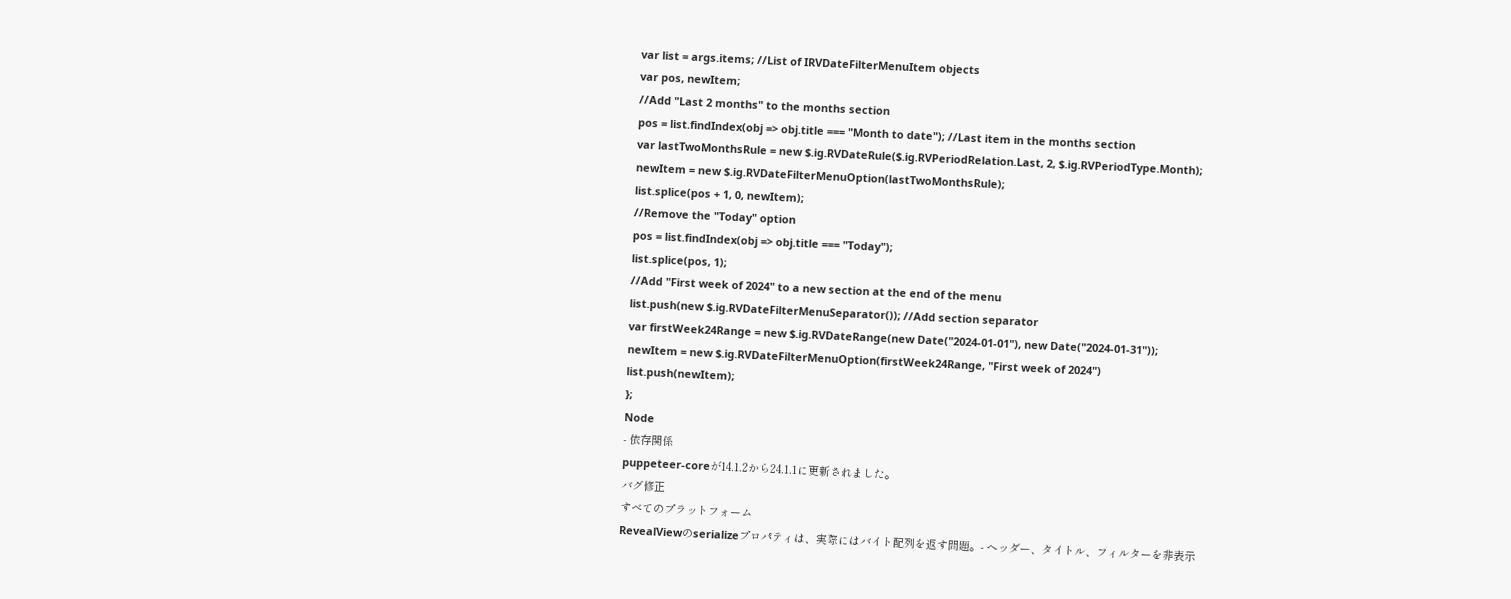var list = args.items; //List of IRVDateFilterMenuItem objects
var pos, newItem;
//Add "Last 2 months" to the months section
pos = list.findIndex(obj => obj.title === "Month to date"); //Last item in the months section
var lastTwoMonthsRule = new $.ig.RVDateRule($.ig.RVPeriodRelation.Last, 2, $.ig.RVPeriodType.Month);
newItem = new $.ig.RVDateFilterMenuOption(lastTwoMonthsRule);
list.splice(pos + 1, 0, newItem);
//Remove the "Today" option
pos = list.findIndex(obj => obj.title === "Today");
list.splice(pos, 1);
//Add "First week of 2024" to a new section at the end of the menu
list.push(new $.ig.RVDateFilterMenuSeparator()); //Add section separator
var firstWeek24Range = new $.ig.RVDateRange(new Date("2024-01-01"), new Date("2024-01-31"));
newItem = new $.ig.RVDateFilterMenuOption(firstWeek24Range, "First week of 2024")
list.push(newItem);
};
Node
- 依存関係
puppeteer-coreが14.1.2から24.1.1に更新されました。
バグ修正
すべてのプラットフォーム
RevealViewのserializeプロパティは、実際にはバイト配列を返す問題。- ヘッダー、タイトル、フィルターを非表示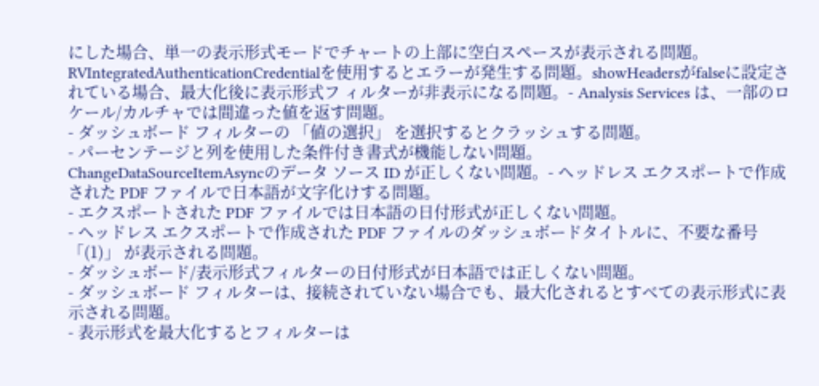にした場合、単一の表示形式モードでチャートの上部に空白スペースが表示される問題。
RVIntegratedAuthenticationCredentialを使用するとエラーが発生する問題。showHeadersがfalseに設定されている場合、最大化後に表示形式フ ィルターが非表示になる問題。- Analysis Services は、一部のロケール/カルチャでは間違った値を返す問題。
- ダッシュボード フィルターの 「値の選択」 を選択するとクラッシュする問題。
- パーセンテージと列を使用した条件付き書式が機能しない問題。
ChangeDataSourceItemAsyncのデータ ソース ID が正しくない問題。- ヘッドレス エクスポートで作成された PDF ファイルで日本語が文字化けする問題。
- エクスポートされた PDF ファイルでは日本語の日付形式が正しくない問題。
- ヘッドレス エクスポートで作成された PDF ファイルのダッシュボードタイトルに、不要な番号 「(1)」 が表示される問題。
- ダッシュボード/表示形式フィルターの日付形式が日本語では正しくない問題。
- ダッシュボード フィルターは、接続されていない場合でも、最大化されるとすべての表示形式に表示される問題。
- 表示形式を最大化するとフィルターは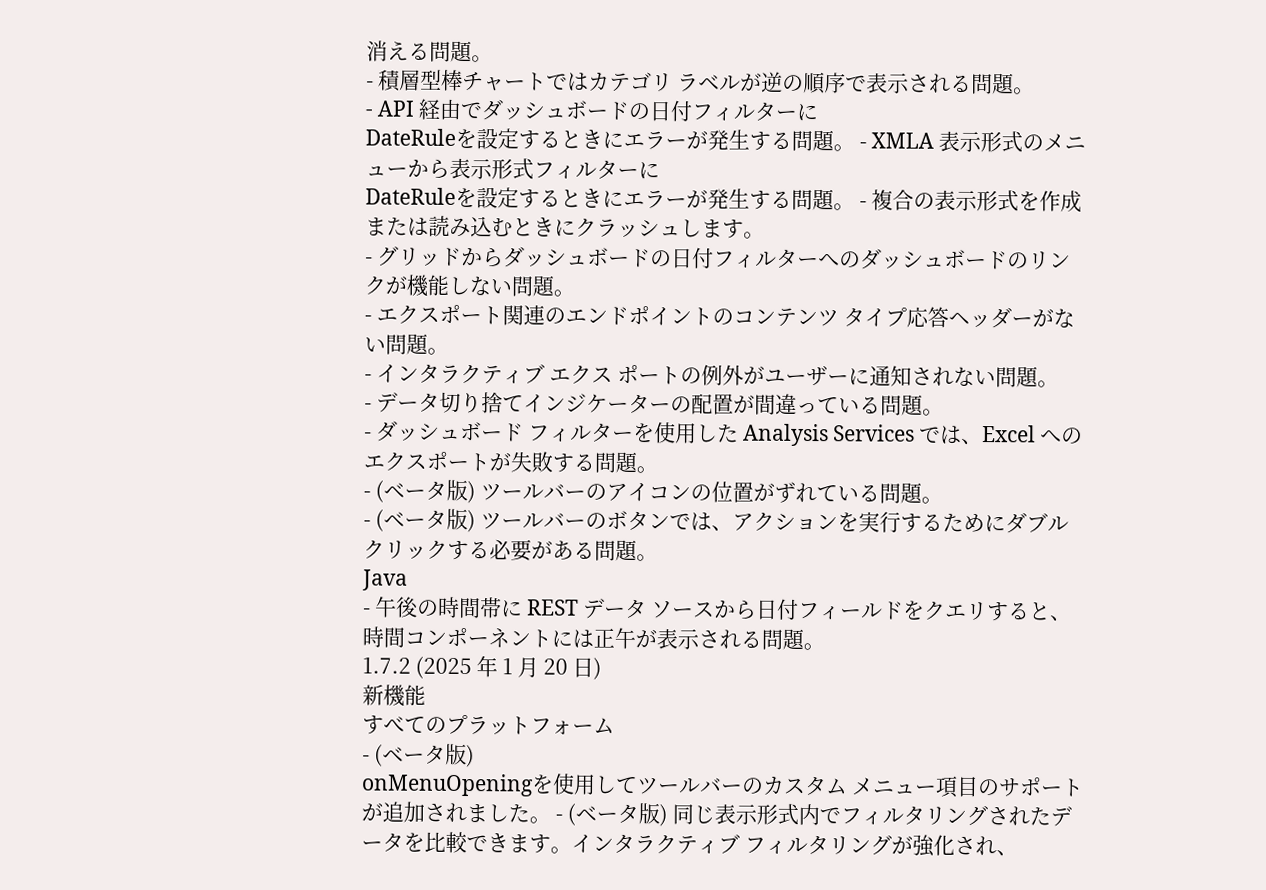消える問題。
- 積層型棒チャートではカテゴリ ラベルが逆の順序で表示される問題。
- API 経由でダッシュボードの日付フィルターに
DateRuleを設定するときにエラーが発生する問題。 - XMLA 表示形式のメニューから表示形式フィルターに
DateRuleを設定するときにエラーが発生する問題。 - 複合の表示形式を作成または読み込むときにクラッシュします。
- グリッドからダッシュボードの日付フィルターへのダッシュボードのリンクが機能しない問題。
- エクスポート関連のエンドポイントのコンテンツ タイプ応答ヘッダーがない問題。
- インタラクティブ エクス ポートの例外がユーザーに通知されない問題。
- データ切り捨てインジケーターの配置が間違っている問題。
- ダッシュボード フィルターを使用した Analysis Services では、Excel へのエクスポートが失敗する問題。
- (ベータ版) ツールバーのアイコンの位置がずれている問題。
- (ベータ版) ツールバーのボタンでは、アクションを実行するためにダブルクリックする必要がある問題。
Java
- 午後の時間帯に REST データ ソースから日付フィールドをクエリすると、時間コンポーネントには正午が表示される問題。
1.7.2 (2025 年 1 月 20 日)
新機能
すべてのプラットフォーム
- (ベータ版)
onMenuOpeningを使用してツールバーのカスタム メニュー項目のサポートが追加されました。 - (ベータ版) 同じ表示形式内でフィルタリングされたデータを比較できます。インタラクティブ フィルタリングが強化され、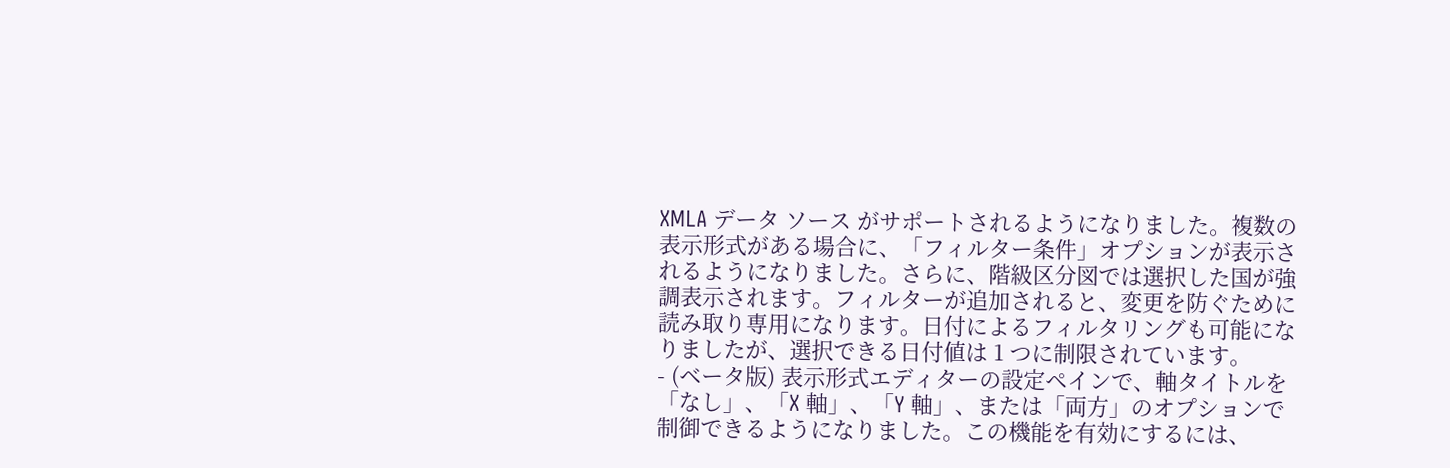XMLA データ ソース がサポートされるようになりました。複数の表示形式がある場合に、「フィルター条件」オプションが表示されるようになりました。さらに、階級区分図では選択した国が強調表示されます。フィルターが追加されると、変更を防ぐために読み取り専用になります。日付によるフィルタリングも可能になりましたが、選択できる日付値は 1 つに制限されています。
- (ベータ版) 表示形式エディターの設定ペインで、軸タイトルを「なし」、「X 軸」、「Y 軸」、または「両方」のオプションで制御できるようになりました。この機能を有効にするには、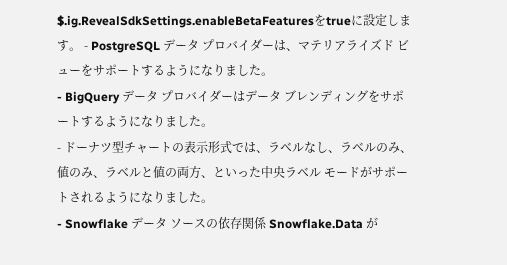$.ig.RevealSdkSettings.enableBetaFeaturesをtrueに設定します。 - PostgreSQL データ プロバイダーは、マテリアライズド ビューをサポートするようになりました。
- BigQuery データ プロバイダーはデータ ブレンディングをサポートするようになりました。
- ドーナツ型チャートの表示形式では、ラベルなし、ラベルのみ、値のみ、ラベルと値の両方、といった中央ラベル モードがサポートされるようになりました。
- Snowflake データ ソースの依存関係 Snowflake.Data が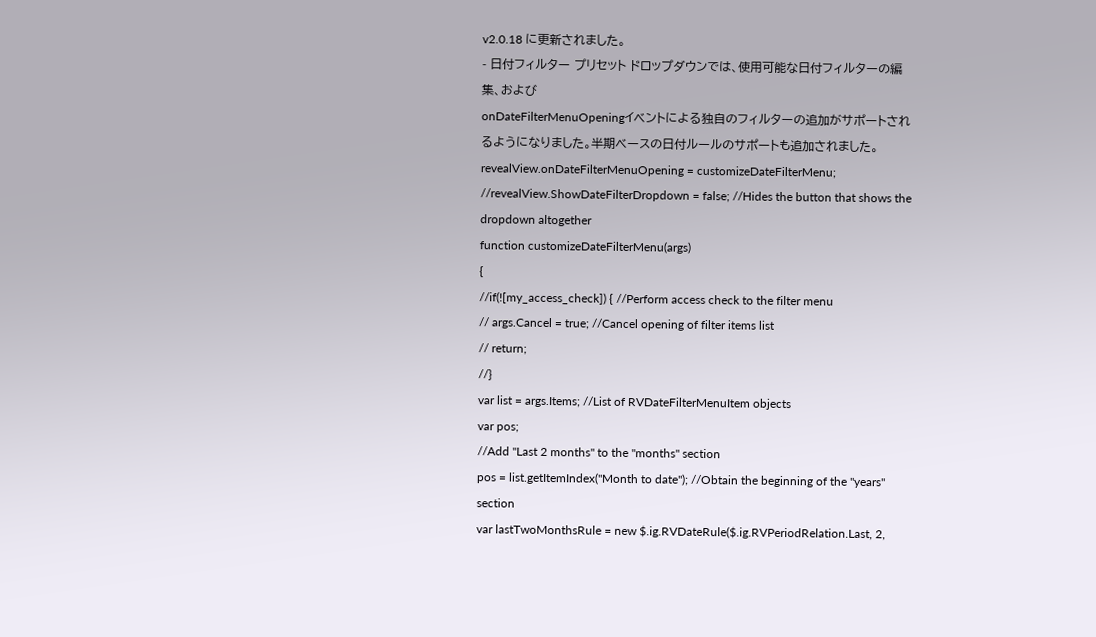v2.0.18 に更新されました。
- 日付フィルター プリセット ドロップダウンでは、使用可能な日付フィルターの編集、および
onDateFilterMenuOpeningイベントによる独自のフィルターの追加がサポートされるようになりました。半期ベースの日付ルールのサポートも追加されました。
revealView.onDateFilterMenuOpening = customizeDateFilterMenu;
//revealView.ShowDateFilterDropdown = false; //Hides the button that shows the dropdown altogether
function customizeDateFilterMenu(args)
{
//if(![my_access_check]) { //Perform access check to the filter menu
// args.Cancel = true; //Cancel opening of filter items list
// return;
//}
var list = args.Items; //List of RVDateFilterMenuItem objects
var pos;
//Add "Last 2 months" to the "months" section
pos = list.getItemIndex("Month to date"); //Obtain the beginning of the "years" section
var lastTwoMonthsRule = new $.ig.RVDateRule($.ig.RVPeriodRelation.Last, 2,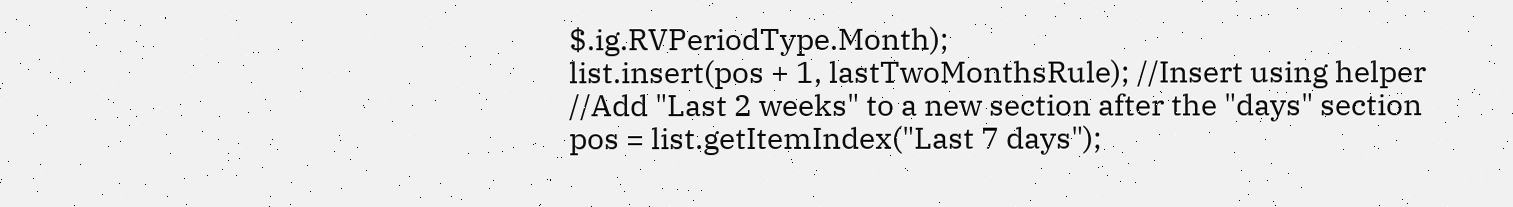$.ig.RVPeriodType.Month);
list.insert(pos + 1, lastTwoMonthsRule); //Insert using helper
//Add "Last 2 weeks" to a new section after the "days" section
pos = list.getItemIndex("Last 7 days");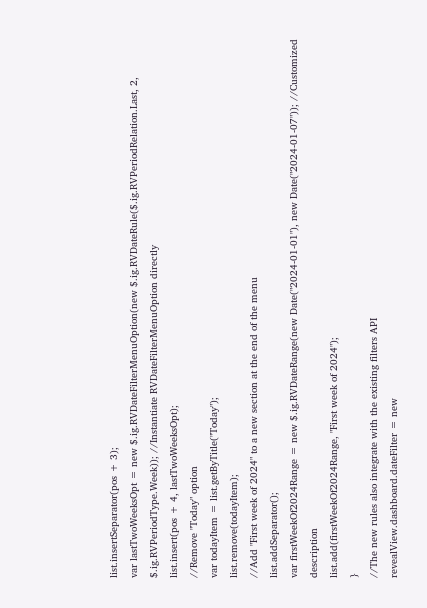list.insertSeparator(pos + 3);
var lastTwoWeeksOpt = new $.ig.RVDateFilterMenuOption(new $.ig.RVDateRule($.ig.RVPeriodRelation.Last, 2, $.ig.RVPeriodType.Week)); //Instantiate RVDateFilterMenuOption directly
list.insert(pos + 4, lastTwoWeeksOpt);
//Remove "Today" option
var todayItem = list.getByTitle("Today");
list.remove(todayItem);
//Add "First week of 2024" to a new section at the end of the menu
list.addSeparator();
var firstWeekOf2024Range = new $.ig.RVDateRange(new Date("2024-01-01"), new Date("2024-01-07")); //Customized description
list.add(firstWeekOf2024Range, "First week of 2024");
}
//The new rules also integrate with the existing filters API
revealView.dashboard.dateFilter = new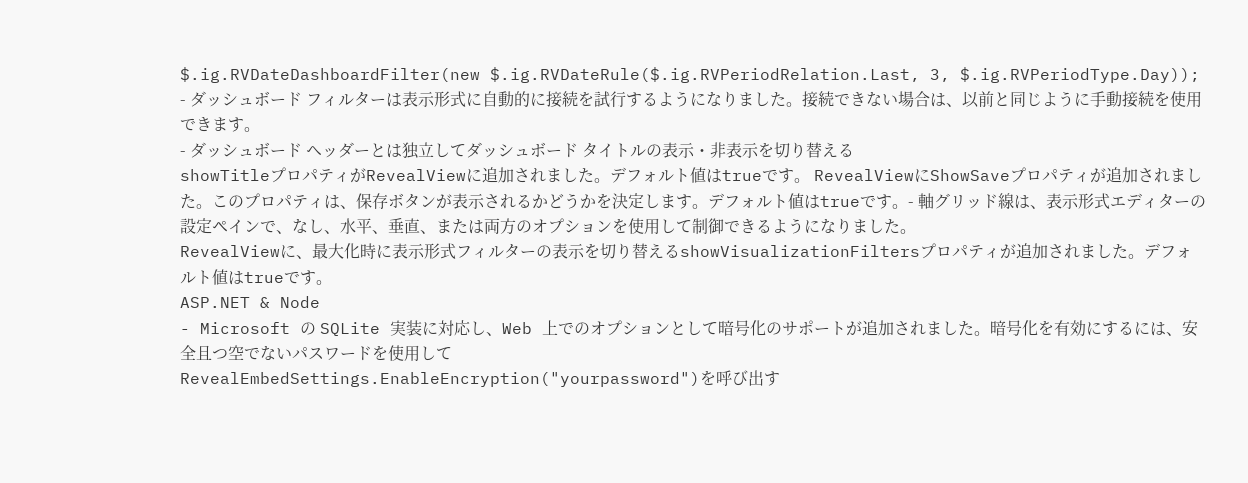$.ig.RVDateDashboardFilter(new $.ig.RVDateRule($.ig.RVPeriodRelation.Last, 3, $.ig.RVPeriodType.Day));
- ダッシュボード フィルターは表示形式に自動的に接続を試行するようになりました。接続できない場合は、以前と同じように手動接続を使用できます。
- ダッシュボード ヘッダーとは独立してダッシュボード タイトルの表示・非表示を切り替える
showTitleプロパティがRevealViewに追加されました。デフォルト値はtrueです。 RevealViewにShowSaveプロパティが追加されました。このプロパティは、保存ボタンが表示されるかどうかを決定します。デフォルト値はtrueです。- 軸グリッド線は、表示形式エディターの設定ペインで、なし、水平、垂直、または両方のオプションを使用して制御できるようになりました。
RevealViewに、最大化時に表示形式フィルターの表示を切り替えるshowVisualizationFiltersプロパティが追加されました。デフォルト値はtrueです。
ASP.NET & Node
- Microsoft の SQLite 実装に対応し、Web 上でのオプションとして暗号化のサポートが追加されました。暗号化を有効にするには、安全且つ空でないパスワードを使用して
RevealEmbedSettings.EnableEncryption("yourpassword")を呼び出す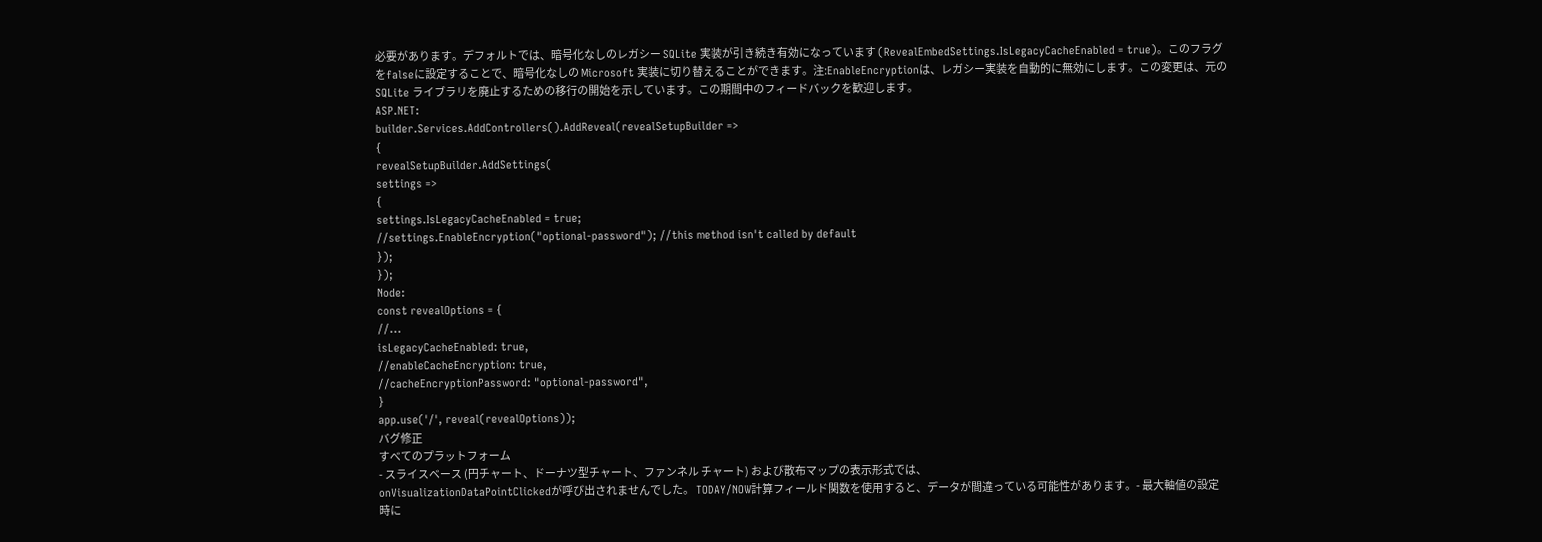必要があります。デフォルトでは、暗号化なしのレガシー SQLite 実装が引き続き有効になっています (RevealEmbedSettings.IsLegacyCacheEnabled = true)。このフラグをfalseに設定することで、暗号化なしの Microsoft 実装に切り替えることができます。注:EnableEncryptionは、レガシー実装を自動的に無効にします。この変更は、元の SQLite ライブラリを廃止するための移行の開始を示しています。この期間中のフィードバックを歓迎します。
ASP.NET:
builder.Services.AddControllers().AddReveal(revealSetupBuilder =>
{
revealSetupBuilder.AddSettings(
settings =>
{
settings.IsLegacyCacheEnabled = true;
//settings.EnableEncryption("optional-password"); //this method isn't called by default
});
});
Node:
const revealOptions = {
//...
isLegacyCacheEnabled: true,
//enableCacheEncryption: true,
//cacheEncryptionPassword: "optional-password",
}
app.use('/', reveal(revealOptions));
バグ修正
すべてのプラットフォーム
- スライスベース (円チャート、ドーナツ型チャート、ファンネル チャート) および散布マップの表示形式では、
onVisualizationDataPointClickedが呼び出されませんでした。 TODAY/NOW計算フィールド関数を使用すると、データが間違っている可能性があります。- 最大軸値の設定時に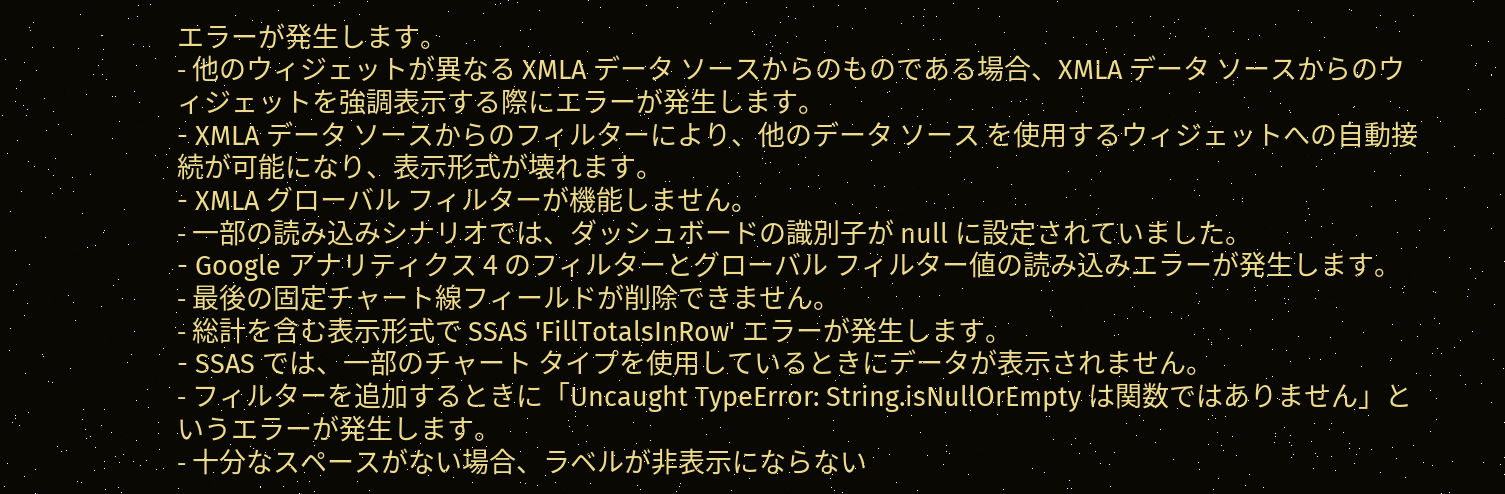エラーが発生します。
- 他のウィジェットが異なる XMLA データ ソースからのものである場合、XMLA データ ソースからのウィジェットを強調表示する際にエラーが発生します。
- XMLA データ ソースからのフィルターにより、他のデータ ソース を使用するウィジェットへの自動接続が可能になり、表示形式が壊れます。
- XMLA グローバル フィルターが機能しません。
- 一部の読み込みシナリオでは、ダッシュボードの識別子が null に設定されていました。
- Google アナリティクス 4 のフィルターとグローバル フィルター値の読み込みエラーが発生します。
- 最後の固定チャート線フィールドが削除できません。
- 総計を含む表示形式で SSAS 'FillTotalsInRow' エラーが発生します。
- SSAS では、一部のチャート タイプを使用しているときにデータが表示されません。
- フィルターを追加するときに「Uncaught TypeError: String.isNullOrEmpty は関数ではありません」というエラーが発生します。
- 十分なスペースがない場合、ラベルが非表示にならない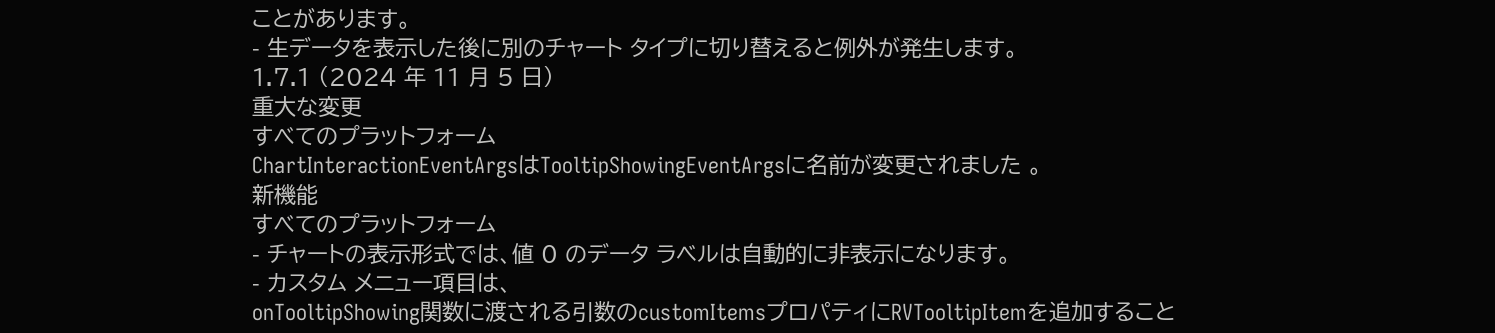ことがあります。
- 生データを表示した後に別のチャート タイプに切り替えると例外が発生します。
1.7.1 (2024 年 11 月 5 日)
重大な変更
すべてのプラットフォーム
ChartInteractionEventArgsはTooltipShowingEventArgsに名前が変更されました 。
新機能
すべてのプラットフォーム
- チャートの表示形式では、値 0 のデータ ラベルは自動的に非表示になります。
- カスタム メニュー項目は、
onTooltipShowing関数に渡される引数のcustomItemsプロパティにRVTooltipItemを追加すること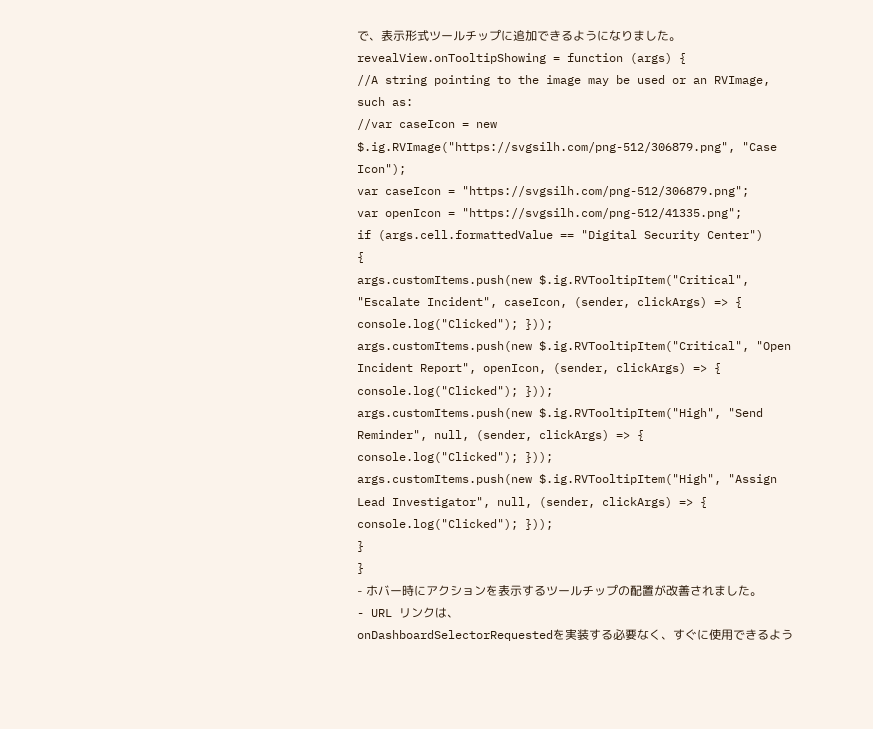で、表示形式ツールチップに追加できるようになりました。
revealView.onTooltipShowing = function (args) {
//A string pointing to the image may be used or an RVImage, such as:
//var caseIcon = new $.ig.RVImage("https://svgsilh.com/png-512/306879.png", "Case Icon");
var caseIcon = "https://svgsilh.com/png-512/306879.png";
var openIcon = "https://svgsilh.com/png-512/41335.png";
if (args.cell.formattedValue == "Digital Security Center")
{
args.customItems.push(new $.ig.RVTooltipItem("Critical", "Escalate Incident", caseIcon, (sender, clickArgs) => { console.log("Clicked"); }));
args.customItems.push(new $.ig.RVTooltipItem("Critical", "Open Incident Report", openIcon, (sender, clickArgs) => { console.log("Clicked"); }));
args.customItems.push(new $.ig.RVTooltipItem("High", "Send Reminder", null, (sender, clickArgs) => { console.log("Clicked"); }));
args.customItems.push(new $.ig.RVTooltipItem("High", "Assign Lead Investigator", null, (sender, clickArgs) => { console.log("Clicked"); }));
}
}
- ホバー時にアクションを表示するツールチップの配置が改善されました。
- URL リンクは、
onDashboardSelectorRequestedを実装する必要なく、すぐに使用できるよう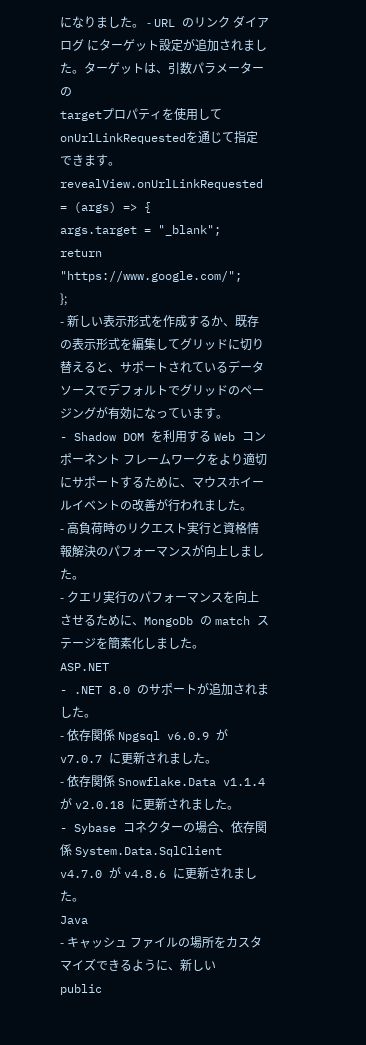になりました。 - URL のリンク ダイアログ にターゲット設定が追加されました。ターゲットは、引数パラメーターの
targetプロパティを使用してonUrlLinkRequestedを通じて指定できます。
revealView.onUrlLinkRequested = (args) => {
args.target = "_blank";
return "https://www.google.com/";
};
- 新しい表示形式を作成するか、既存の表示形式を編集してグリッドに切り替えると、サポートされているデータ ソースでデフォルトでグリッドのページングが有効になっています。
- Shadow DOM を利用する Web コンポーネント フレームワークをより適切にサポートするために、マウスホイールイベントの改善が行われました。
- 高負荷時のリクエスト実行と資格情報解決のパフォーマンスが向上しました。
- クエリ実行のパフォーマンスを向上させるために、MongoDb の match ステージを簡素化しました。
ASP.NET
- .NET 8.0 のサポートが追加されました。
- 依存関係 Npgsql v6.0.9 が v7.0.7 に更新されました。
- 依存関係 Snowflake.Data v1.1.4 が v2.0.18 に更新されました。
- Sybase コネクターの場合、依存関係 System.Data.SqlClient v4.7.0 が v4.8.6 に更新されました。
Java
- キャッシュ ファイルの場所をカスタマイズできるように、新しい
public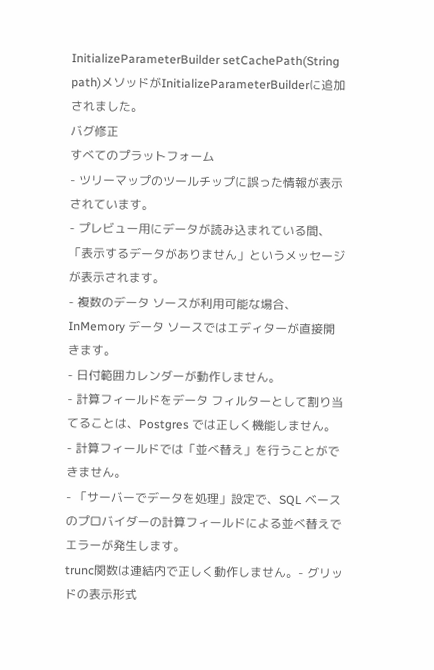InitializeParameterBuilder setCachePath(String path)メソッドがInitializeParameterBuilderに追加されました。
バグ修正
すべてのプラットフォーム
- ツリーマップのツールチップに誤った情報が表示されています。
- プレビュー用にデータが読み込まれている間、「表示するデータがありません」というメッセージが表示されます。
- 複数のデータ ソースが利用可能な場合、InMemory データ ソースではエディターが直接開きます。
- 日付範囲カレンダーが動作しません。
- 計算フィールドをデータ フィルターとして割り当てることは、Postgres では正しく機能しません。
- 計算フィールドでは「並べ替え」を行うことができません。
- 「サーバーでデータを処理」設定で、SQL ベースのプロバイダーの計算フィールドによる並べ替えでエラーが発生します。
trunc関数は連結内で正しく動作しません。- グリッドの表示形式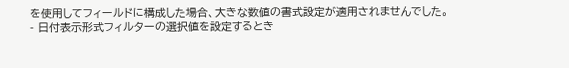を使用してフィールドに構成した場合、大きな数値の書式設定が適用されませんでした。
- 日付表示形式フィルターの選択値を設定するとき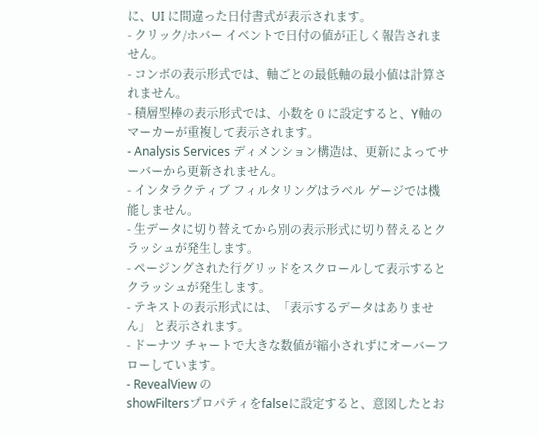に、UI に間違った日付書式が表示されます。
- クリック/ホバー イベントで日付の値が正しく報告されません。
- コンボの表示形式では、軸ごとの最低軸の最小値は計算されません。
- 積層型棒の表示形式では、小数を 0 に設定すると、Y軸のマーカーが重複して表示されます。
- Analysis Services ディメンション構造は、更新によってサーバーから更新されません。
- インタラクティブ フィルタリングはラベル ゲージでは機能しません。
- 生データに切り替えてから別の表示形式に切り替えるとクラッシュが発生します。
- ページングされた行グリッドをスクロールして表示するとクラッシュが発生します。
- テキストの表示形式には、「表示するデータはありません」 と表示されます。
- ドーナツ チャートで大きな数値が縮小されずにオーバーフローしています。
- RevealView の
showFiltersプロパティをfalseに設定すると、意図したとお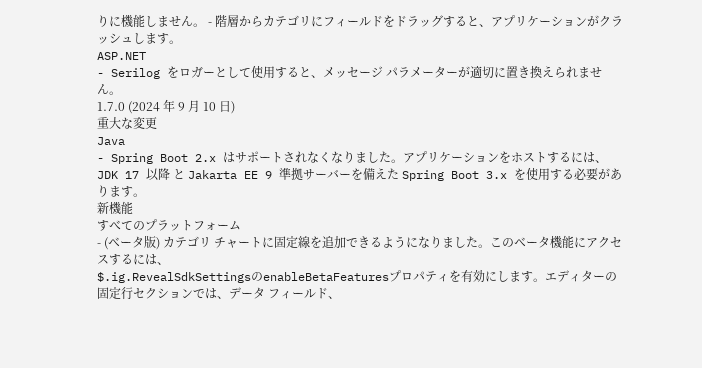りに機能しません。 - 階層からカテゴリにフィールドをドラッグすると、アプリケーションがクラッシュします。
ASP.NET
- Serilog をロガーとして使用すると、メッセージ パラメーターが適切に置き換えられません。
1.7.0 (2024 年 9 月 10 日)
重大な変更
Java
- Spring Boot 2.x はサポートされなくなりました。アプリケーションをホストするには、JDK 17 以降 と Jakarta EE 9 準拠サーバーを備えた Spring Boot 3.x を使用する必要があります。
新機能
すべてのプラットフォーム
- (ベータ版) カテゴリ チャートに固定線を追加できるようになりました。このベータ機能にアクセスするには、
$.ig.RevealSdkSettingsのenableBetaFeaturesプロパティを有効にします。エディターの固定行セクションでは、データ フィールド、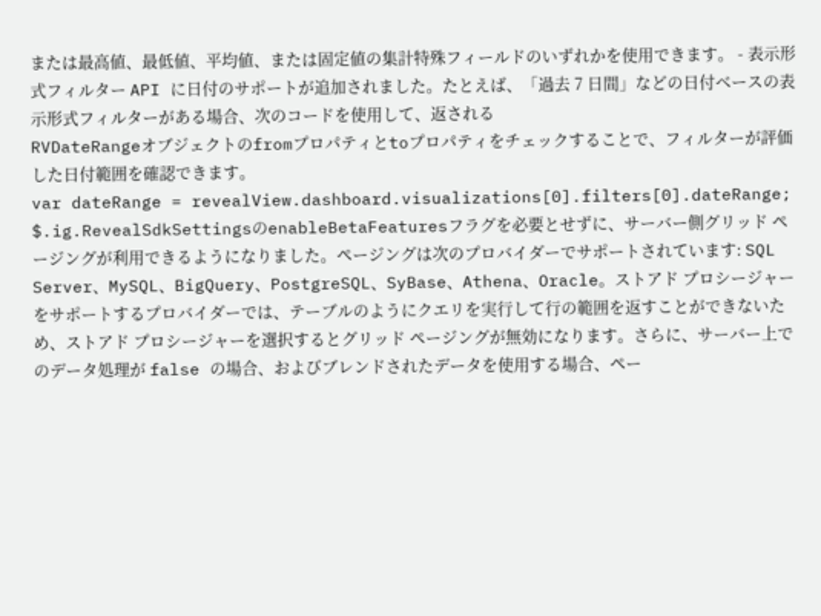または最高値、最低値、平均値、または固定値の集計特殊フィールドのいずれかを使用できます。 - 表示形式フィルター API に日付のサポートが追加されました。たとえば、「過去 7 日間」などの日付ベースの表示形式フィルターがある場合、次のコードを使用して、返される
RVDateRangeオブジェクトのfromプロパティとtoプロパティをチェックすることで、フィルターが評価した日付範囲を確認できます。
var dateRange = revealView.dashboard.visualizations[0].filters[0].dateRange;
$.ig.RevealSdkSettingsのenableBetaFeaturesフラグを必要とせずに、サーバー側グリッド ページングが利用できるようになりました。ページングは次のプロバイダーでサポートされています: SQL Server、MySQL、BigQuery、PostgreSQL、SyBase、Athena、Oracle。ストアド プロシージャーをサポートするプロバイダーでは、テーブルのようにクエリを実行して行の範囲を返すことができないため、ストアド プロシージャーを選択するとグリッド ページングが無効になります。さらに、サーバー上でのデータ処理が false の場合、およびブレンドされたデータを使用する場合、ペー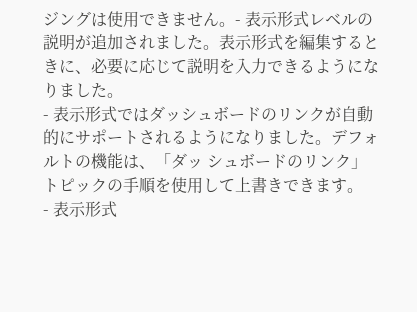ジングは使用できません。- 表示形式レベルの説明が追加されました。表示形式を編集するときに、必要に応じて説明を入力できるようになりました。
- 表示形式ではダッシュボードのリンクが自動的にサポートされるようになりました。デフォルトの機能は、「ダッ シュボードのリンク」トピックの手順を使用して上書きできます。
- 表示形式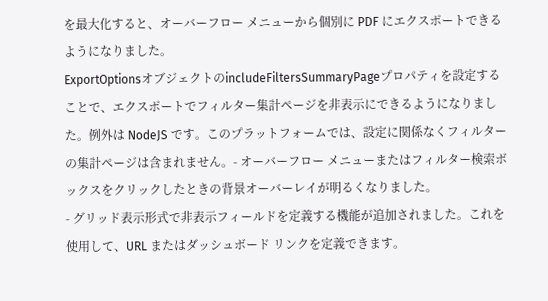を最大化すると、オーバーフロー メニューから個別に PDF にエクスポートできるようになりました。
ExportOptionsオブジェクトのincludeFiltersSummaryPageプロパティを設定することで、エクスポートでフィルター集計ページを非表示にできるようになりました。例外は NodeJS です。このプラットフォームでは、設定に関係なくフィルターの集計ページは含まれません。- オーバーフロー メニューまたはフィルター検索ボックスをクリックしたときの背景オーバーレイが明るくなりました。
- グリッド表示形式で非表示フィールドを定義する機能が追加されました。これを使用して、URL またはダッシュボード リンクを定義できます。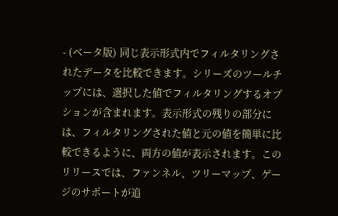- (ベータ版) 同じ表示形式内でフィルタリングされたデータを比較できます。シリーズのツールチップには、選択した値でフィルタリングするオプションが含まれます。表示形式の残りの部分には、フィルタリングされた値と元の値を簡単に比較できるように、両方の値が表示されます。このリリースでは、ファンネル、ツリーマップ、ゲージのサポートが追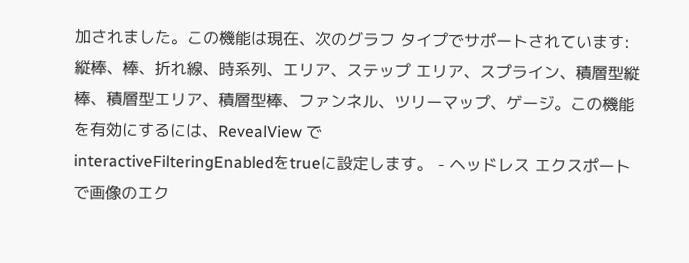加されました。この機能は現在、次のグラフ タイプでサポートされています: 縦棒、棒、折れ線、時系列、エリア、ステップ エリア、スプライン、積層型縦棒、積層型エリア、積層型棒、ファンネル、ツリーマップ、ゲージ。この機能を有効にするには、RevealView で
interactiveFilteringEnabledをtrueに設定します。 - ヘッドレス エクスポートで画像のエク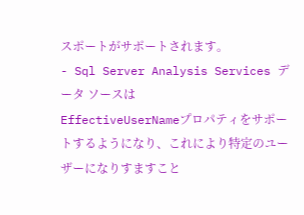スポートがサポートされます。
- Sql Server Analysis Services データ ソースは
EffectiveUserNameプロパティをサポートするようになり、これにより特定のユーザーになりすますこと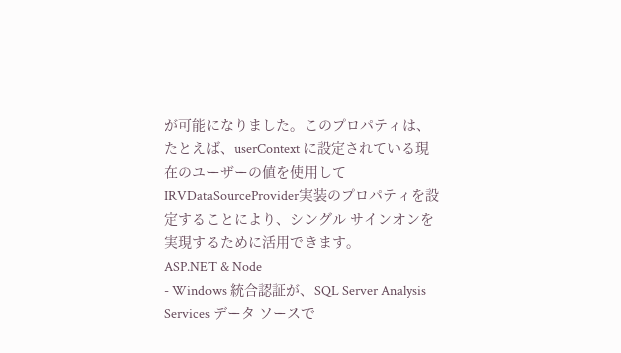が可能になりました。このプロパティは、たとえば、userContext に設定されている現在のユーザーの値を使用してIRVDataSourceProvider実装のプロパティを設定することにより、シングル サインオンを実現するために活用できます。
ASP.NET & Node
- Windows 統合認証が、SQL Server Analysis Services データ ソースで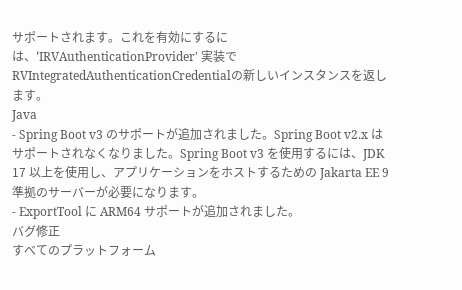サポートされます。これを有効にするには、'IRVAuthenticationProvider' 実装で
RVIntegratedAuthenticationCredentialの新しいインスタンスを返します。
Java
- Spring Boot v3 のサポートが追加されました。Spring Boot v2.x はサポートされなくなりました。Spring Boot v3 を使用するには、JDK 17 以上を使用し、アプリケーションをホストするための Jakarta EE 9 準拠のサーバーが必要になります。
- ExportTool に ARM64 サポートが追加されました。
バグ修正
すべてのプラットフォーム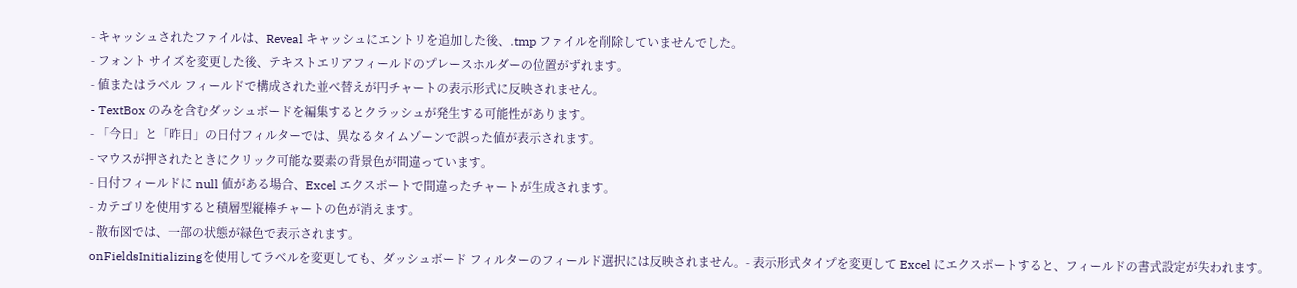- キャッシュされたファイルは、Reveal キャッシュにエントリを追加した後、.tmp ファイルを削除していませんでした。
- フォント サイズを変更した後、テキストエリアフィールドのプレースホルダーの位置がずれます。
- 値またはラベル フィールドで構成された並べ替えが円チャートの表示形式に反映されません。
- TextBox のみを含むダッシュボードを編集するとクラッシュが発生する可能性があります。
- 「今日」と「昨日」の日付フィルターでは、異なるタイムゾーンで誤った値が表示されます。
- マウスが押されたときにクリック可能な要素の背景色が間違っています。
- 日付フィールドに null 値がある場合、Excel エクスポートで間違ったチャートが生成されます。
- カテゴリを使用すると積層型縦棒チャートの色が消えます。
- 散布図では、一部の状態が緑色で表示されます。
onFieldsInitializingを使用してラベルを変更しても、ダッシュボード フィルターのフィールド選択には反映されません。- 表示形式タイプを変更して Excel にエクスポートすると、フィールドの書式設定が失われます。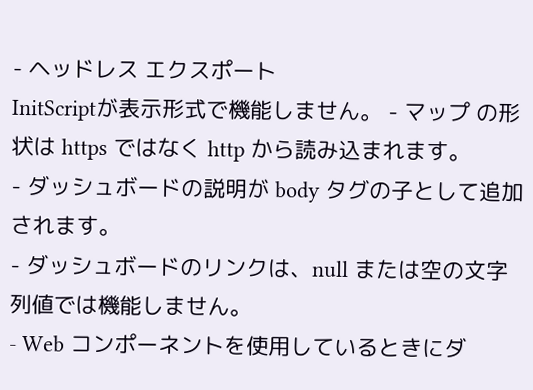- ヘッドレス エクスポート
InitScriptが表示形式で機能しません。 - マップ の形状は https ではなく http から読み込まれます。
- ダッシュボードの説明が body タグの子として追加されます。
- ダッシュボードのリンクは、null または空の文字列値では機能しません。
- Web コンポーネントを使用しているときにダ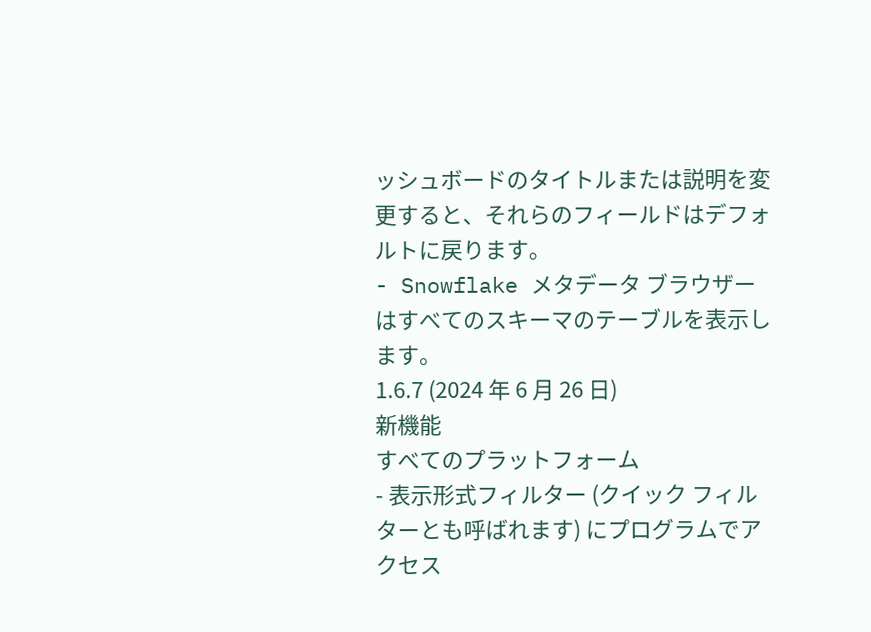ッシュボードのタイトルまたは説明を変更すると、それらのフィールドはデフォルトに戻ります。
- Snowflake メタデータ ブラウザーはすべてのスキーマのテーブルを表示します。
1.6.7 (2024 年 6 月 26 日)
新機能
すべてのプラットフォーム
- 表示形式フィルター (クイック フィルターとも呼ばれます) にプログラムでアクセス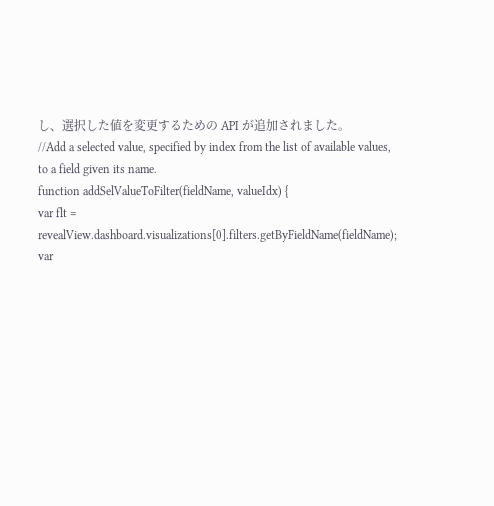し、選択した値を変更するための API が追加されました。
//Add a selected value, specified by index from the list of available values, to a field given its name.
function addSelValueToFilter(fieldName, valueIdx) {
var flt = revealView.dashboard.visualizations[0].filters.getByFieldName(fieldName);
var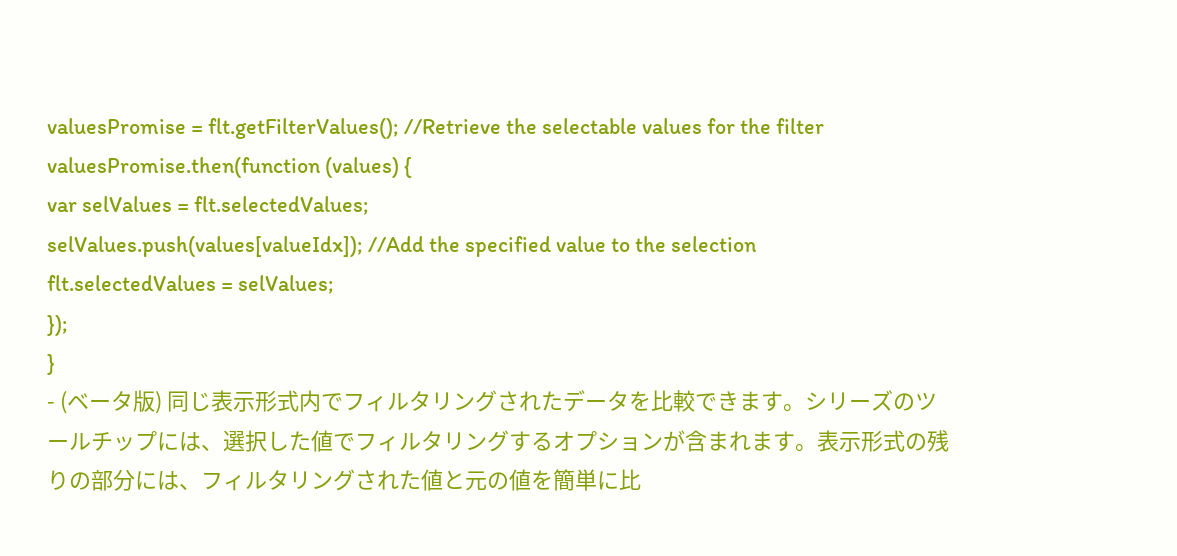valuesPromise = flt.getFilterValues(); //Retrieve the selectable values for the filter
valuesPromise.then(function (values) {
var selValues = flt.selectedValues;
selValues.push(values[valueIdx]); //Add the specified value to the selection
flt.selectedValues = selValues;
});
}
- (ベータ版) 同じ表示形式内でフィルタリングされたデータを比較できます。シリーズのツールチップには、選択した値でフィルタリングするオプションが含まれます。表示形式の残りの部分には、フィルタリングされた値と元の値を簡単に比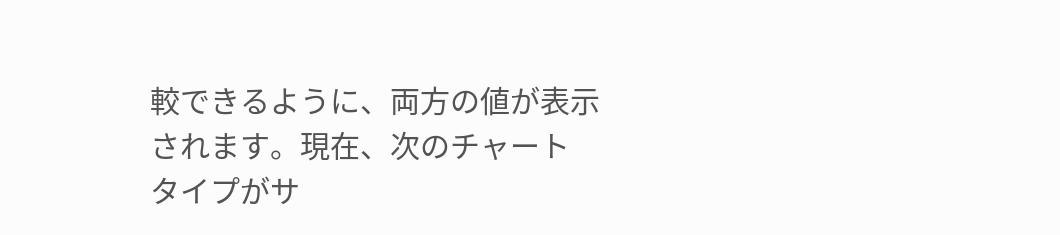較できるように、両方の値が表示されます。現在、次のチャート タイプがサ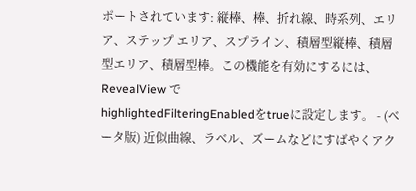ポートされています: 縦棒、棒、折れ線、時系列、エリア、ステップ エリア、スプライン、積層型縦棒、積層型エリア、積層型棒。この機能を有効にするには、RevealView で
highlightedFilteringEnabledをtrueに設定します。 - (ベータ版) 近似曲線、ラベル、ズームなどにすばやくアク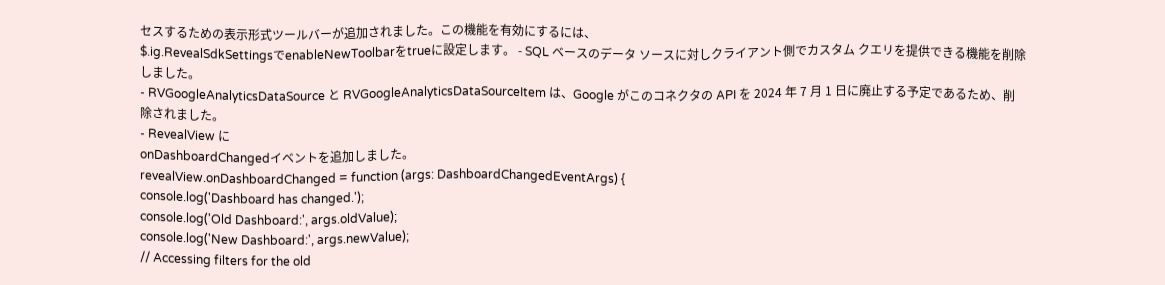セスするための表示形式ツールバーが追加されました。この機能を有効にするには、
$.ig.RevealSdkSettingsでenableNewToolbarをtrueに設定します。 - SQL ベースのデータ ソースに対しクライアント側でカスタム クエリを提供できる機能を削除しました。
- RVGoogleAnalyticsDataSource と RVGoogleAnalyticsDataSourceItem は、Google がこのコネクタの API を 2024 年 7 月 1 日に廃止する予定であるため、削除されました。
- RevealView に
onDashboardChangedイベントを追加しました。
revealView.onDashboardChanged = function (args: DashboardChangedEventArgs) {
console.log('Dashboard has changed.');
console.log('Old Dashboard:', args.oldValue);
console.log('New Dashboard:', args.newValue);
// Accessing filters for the old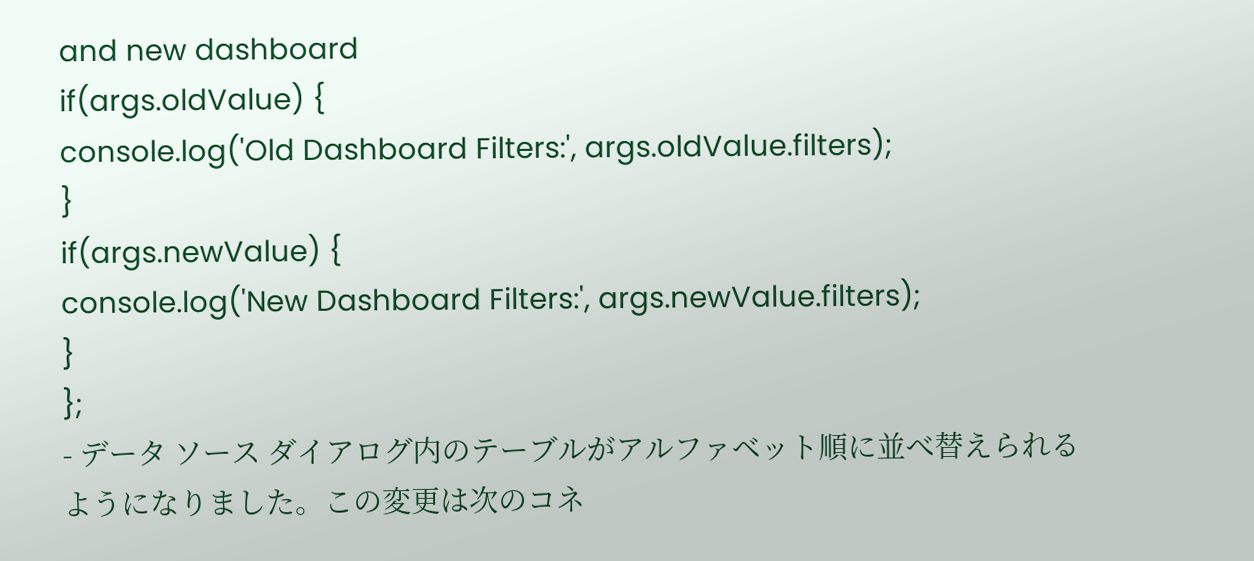and new dashboard
if(args.oldValue) {
console.log('Old Dashboard Filters:', args.oldValue.filters);
}
if(args.newValue) {
console.log('New Dashboard Filters:', args.newValue.filters);
}
};
- データ ソース ダイアログ内のテーブルがアルファベット順に並べ替えられるようになりました。この変更は次のコネ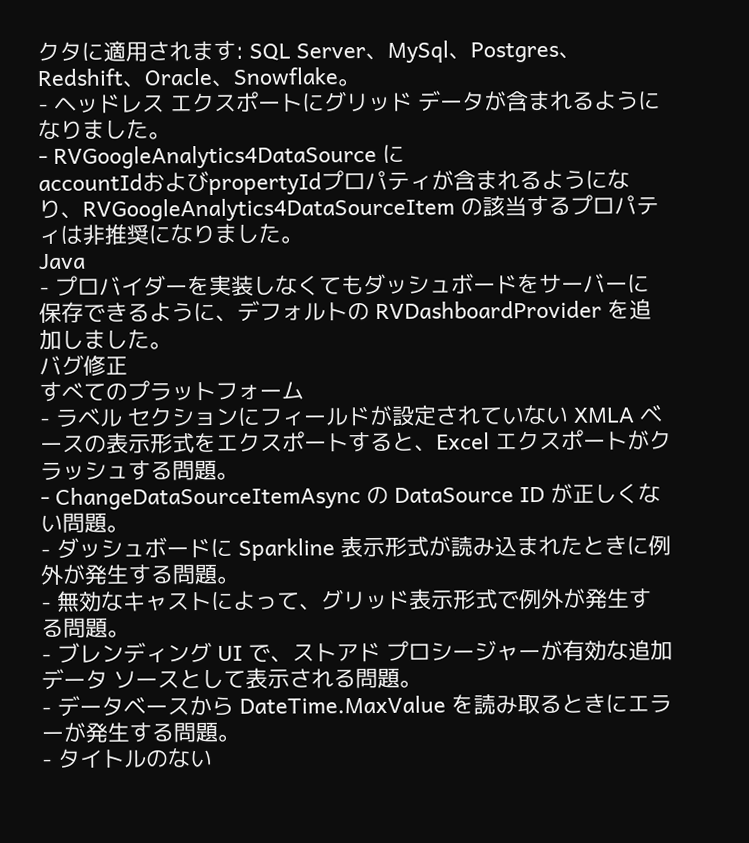クタに適用されます: SQL Server、MySql、Postgres、Redshift、Oracle、Snowflake。
- ヘッドレス エクスポートにグリッド データが含まれるようになりました。
- RVGoogleAnalytics4DataSource に
accountIdおよびpropertyIdプロパティが含まれるようになり、RVGoogleAnalytics4DataSourceItem の該当するプロパティは非推奨になりました。
Java
- プロバイダーを実装しなくてもダッシュボードをサーバーに保存できるように、デフォルトの RVDashboardProvider を追加しました。
バグ修正
すべてのプラットフォーム
- ラベル セクションにフィールドが設定されていない XMLA ベースの表示形式をエクスポートすると、Excel エクスポートがクラッシュする問題。
- ChangeDataSourceItemAsync の DataSource ID が正しくない問題。
- ダッシュボードに Sparkline 表示形式が読み込まれたときに例外が発生する問題。
- 無効なキャストによって、グリッド表示形式で例外が発生する問題。
- ブレンディング UI で、ストアド プロシージャーが有効な追加データ ソースとして表示される問題。
- データベースから DateTime.MaxValue を読み取るときにエラーが発生する問題。
- タイトルのない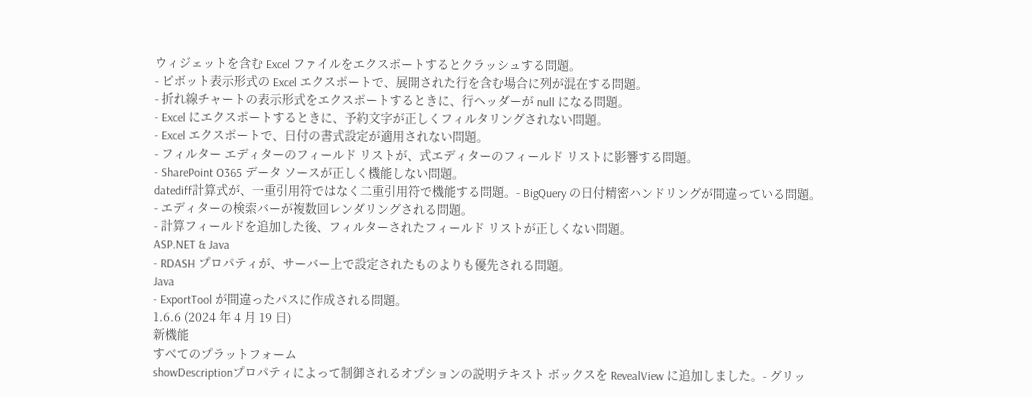ウィジェットを含む Excel ファイルをエクスポートするとクラッシュする問題。
- ピボット表示形式の Excel エクスポートで、展開された行を含む場合に列が混在する問題。
- 折れ線チャートの表示形式をエクスポートするときに、行ヘッダーが null になる問題。
- Excel にエクスポートするときに、予約文字が正しくフィルタリングされない問題。
- Excel エクスポートで、日付の書式設定が適用されない問題。
- フィルター エディターのフィールド リストが、式エディターのフィールド リストに影響する問題。
- SharePoint O365 データ ソースが正しく機能しない問題。
datediff計算式が、一重引用符ではなく二重引用符で機能する問題。- BigQuery の日付精密ハンドリングが間違っている問題。
- エディターの検索バーが複数回レンダリングされる問題。
- 計算フィールドを追加した後、フィルターされたフィールド リストが正しくない問題。
ASP.NET & Java
- RDASH プロパティが、サーバー上で設定されたものよりも優先される問題。
Java
- ExportTool が間違ったパスに作成される問題。
1.6.6 (2024 年 4 月 19 日)
新機能
すべてのプラットフォーム
showDescriptionプロパティによって制御されるオプションの説明テキスト ボックスを RevealView に追加しました。- グリッ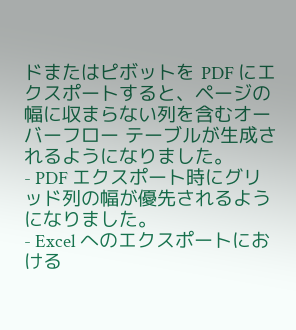ドまたはピボットを PDF にエクスポートすると、ページの幅に収まらない列を含むオーバーフロー テーブルが生成されるようになりました。
- PDF エクスポート時にグリッド列の幅が優先されるようになりました。
- Excel へのエクスポートにおける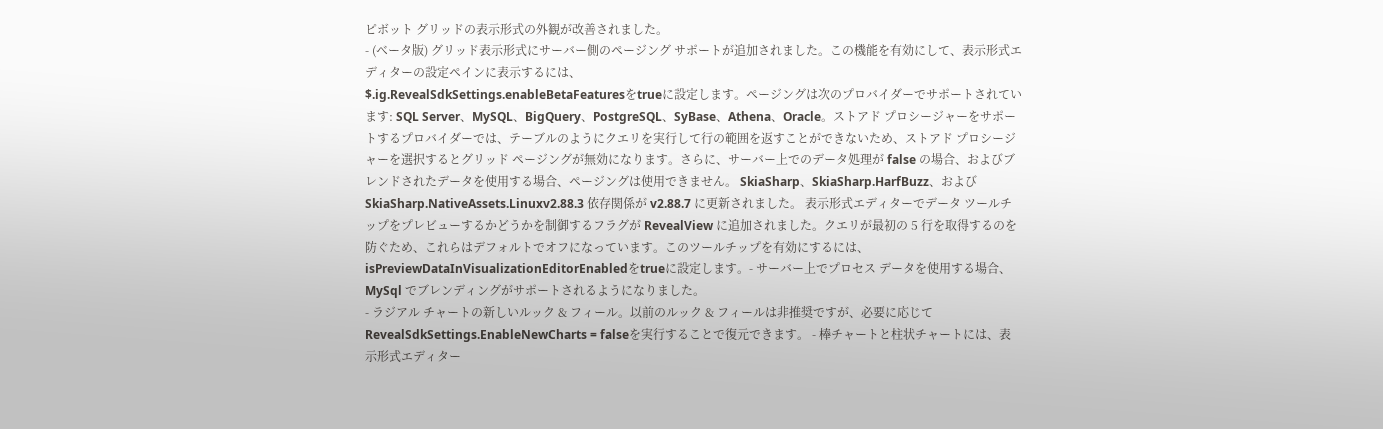ピボット グリッドの表示形式の外観が改善されました。
- (ベータ版) グリッド表示形式にサーバー側のページング サポートが追加されました。この機能を有効にして、表示形式エディターの設定ペインに表示するには、
$.ig.RevealSdkSettings.enableBetaFeaturesをtrueに設定します。ページングは次のプロバイダーでサポートされています: SQL Server、MySQL、BigQuery、PostgreSQL、SyBase、Athena、Oracle。ストアド プロシージャーをサポートするプロバイダーでは、テーブルのようにクエリを実行して行の範囲を返すことができないため、ストアド プロシージャーを選択するとグリッド ページングが無効になります。さらに、サーバー上でのデータ処理が false の場合、およびブレンドされたデータを使用する場合、ページングは使用できません。 SkiaSharp、SkiaSharp.HarfBuzz、およびSkiaSharp.NativeAssets.Linuxv2.88.3 依存関係が v2.88.7 に更新されました。 表示形式エディターでデータ ツールチップをプレビューするかどうかを制御するフラグが RevealView に追加されました。クエリが最初の 5 行を取得するのを防ぐため、これらはデフォルトでオフになっています。このツールチップを有効にするには、isPreviewDataInVisualizationEditorEnabledをtrueに設定します。- サーバー上でプロセス データを使用する場合、MySql でブレンディングがサポートされるようになりました。
- ラジアル チャートの新しいルック & フィール。以前のルック & フィールは非推奨ですが、必要に応じて
RevealSdkSettings.EnableNewCharts = falseを実行することで復元できます。 - 棒チャートと柱状チャートには、表示形式エディター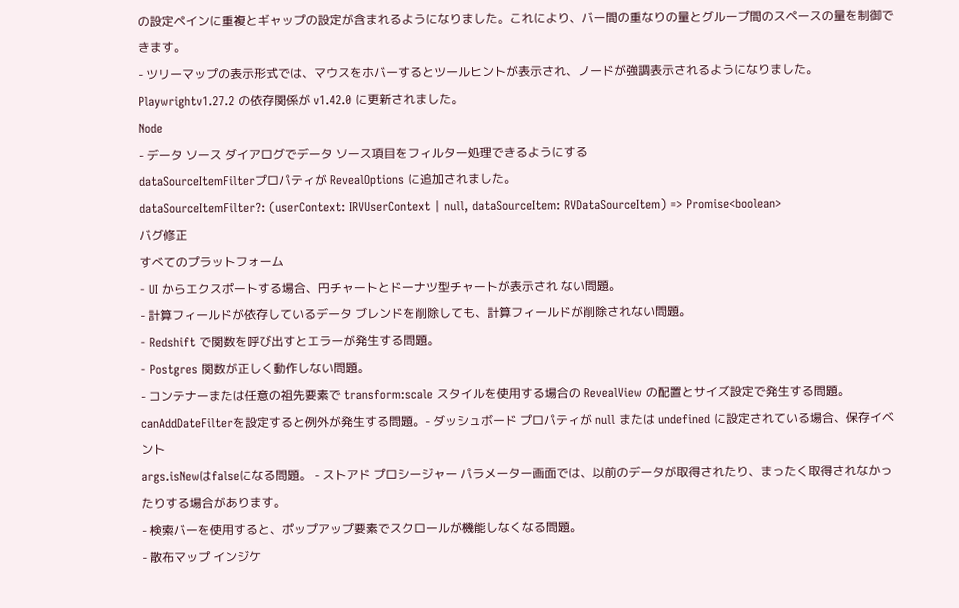の設定ペインに重複とギャップの設定が含まれるようになりました。これにより、バー間の重なりの量とグループ間のスペースの量を制御できます。
- ツリーマップの表示形式では、マウスをホバーするとツールヒントが表示され、ノードが強調表示されるようになりました。
Playwrightv1.27.2 の依存関係が v1.42.0 に更新されました。
Node
- データ ソース ダイアログでデータ ソース項目をフィルター処理できるようにする
dataSourceItemFilterプロパティが RevealOptions に追加されました。
dataSourceItemFilter?: (userContext: IRVUserContext | null, dataSourceItem: RVDataSourceItem) => Promise<boolean>
バグ修正
すべてのプラットフォーム
- UI からエクスポートする場合、円チャートとドーナツ型チャートが表示され ない問題。
- 計算フィールドが依存しているデータ ブレンドを削除しても、計算フィールドが削除されない問題。
- Redshift で関数を呼び出すとエラーが発生する問題。
- Postgres 関数が正しく動作しない問題。
- コンテナーまたは任意の祖先要素で transform:scale スタイルを使用する場合の RevealView の配置とサイズ設定で発生する問題。
canAddDateFilterを設定すると例外が発生する問題。- ダッシュボード プロパティが null または undefined に設定されている場合、保存イベント
args.isNewはfalseになる問題。 - ストアド プロシージャー パラメーター画面では、以前のデータが取得されたり、まったく取得されなかったりする場合があります。
- 検索バーを使用すると、ポップアップ要素でスクロールが機能しなくなる問題。
- 散布マップ インジケ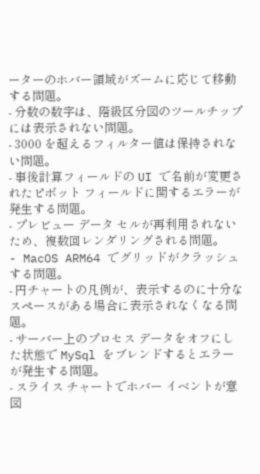ーターのホバー領域がズームに応じて移動する問題。
- 分数の数字は、階級区分図のツールチップには表示されない問題。
- 3000 を超えるフィルター値は保持されない問題。
- 事後計算フィールドの UI で名前が変更されたピボット フィールドに関するエラーが発生する問題。
- プレビュー データ セルが再利用されないため、複数回レンダリングされる問題。
- MacOS ARM64 でグリッドがクラッシュする問題。
- 円チャートの凡例が、表示するのに十分なスペースがある場合に表示されなくなる問題。
- サーバー上のプロセス データをオフにした状態で MySql をブレンドするとエラーが発生する問題。
- スライス チャートでホバー イベントが意図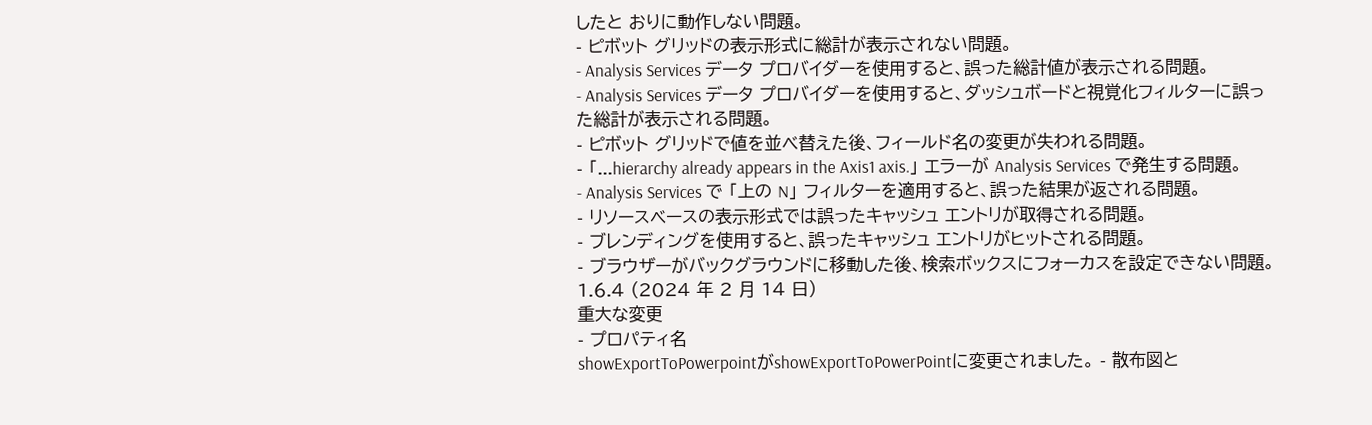したと おりに動作しない問題。
- ピボット グリッドの表示形式に総計が表示されない問題。
- Analysis Services データ プロバイダーを使用すると、誤った総計値が表示される問題。
- Analysis Services データ プロバイダーを使用すると、ダッシュボードと視覚化フィルターに誤った総計が表示される問題。
- ピボット グリッドで値を並べ替えた後、フィールド名の変更が失われる問題。
- 「...hierarchy already appears in the Axis1 axis.」 エラーが Analysis Services で発生する問題。
- Analysis Services で 「上の N」 フィルターを適用すると、誤った結果が返される問題。
- リソースベースの表示形式では誤ったキャッシュ エントリが取得される問題。
- ブレンディングを使用すると、誤ったキャッシュ エントリがヒットされる問題。
- ブラウザーがバックグラウンドに移動した後、検索ボックスにフォーカスを設定できない問題。
1.6.4 (2024 年 2 月 14 日)
重大な変更
- プロパティ名
showExportToPowerpointがshowExportToPowerPointに変更されました。 - 散布図と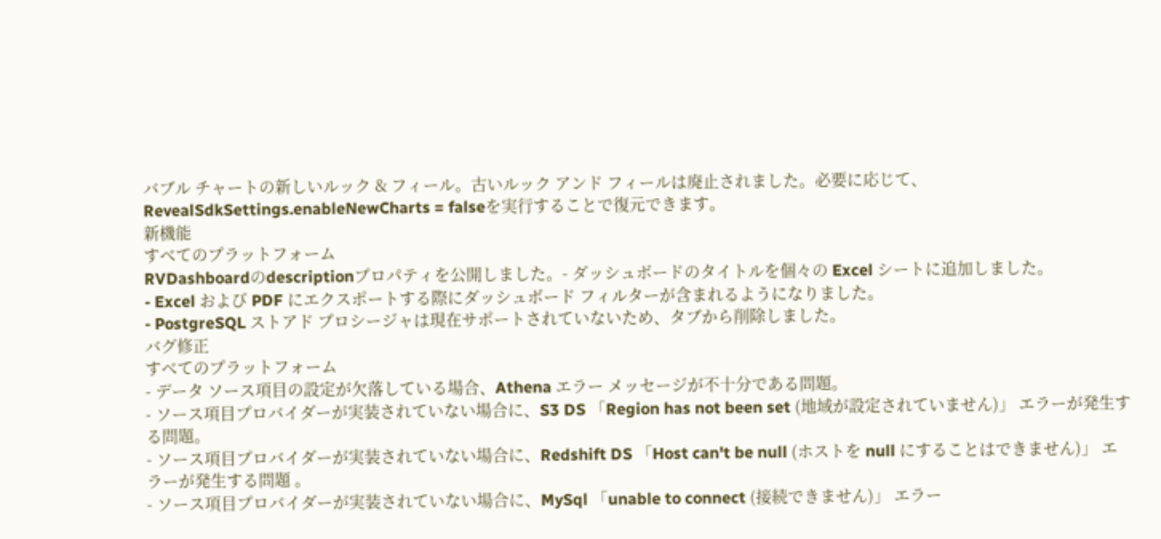バブル チャートの新しいルック & フィール。古いルック アンド フィールは廃止されました。必要に応じて、
RevealSdkSettings.enableNewCharts = falseを実行することで復元できます。
新機能
すべてのプラットフォーム
RVDashboardのdescriptionプロパティを公開しました。- ダッシュボードのタイトルを個々の Excel シートに追加しました。
- Excel および PDF にエクスポートする際にダッシュボード フィルターが含まれるようになりました。
- PostgreSQL ストアド プロシージャは現在サポートされていないため、タブから削除しました。
バグ修正
すべてのプラットフォーム
- データ ソース項目の設定が欠落している場合、Athena エラー メッセージが不十分である問題。
- ソース項目プロバイダーが実装されていない場合に、S3 DS 「Region has not been set (地域が設定されていません)」 エラーが発生する問題。
- ソース項目プロバイダーが実装されていない場合に、Redshift DS 「Host can't be null (ホストを null にすることはできません)」 エラーが発生する問題 。
- ソース項目プロバイダーが実装されていない場合に、MySql 「unable to connect (接続できません)」 エラー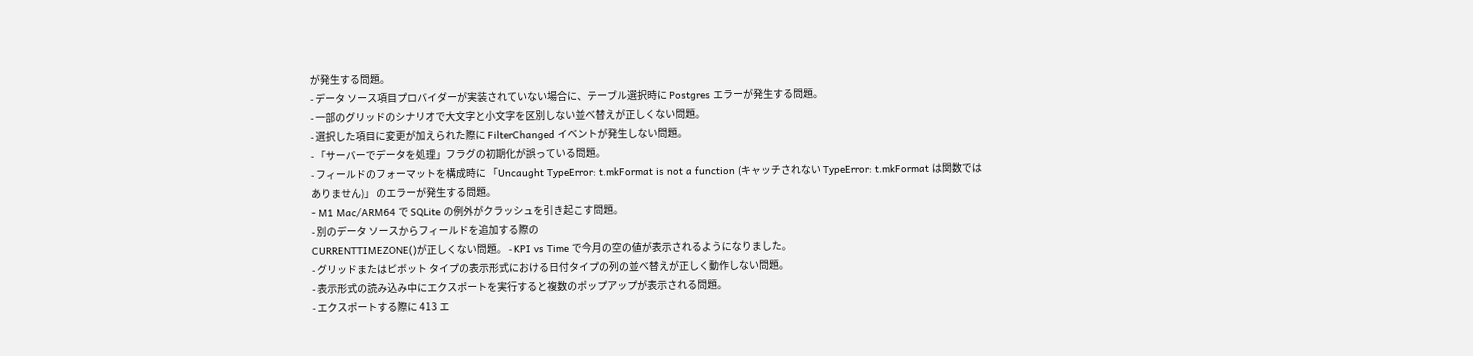が発生する問題。
- データ ソース項目プロバイダーが実装されていない場合に、テーブル選択時に Postgres エラーが発生する問題。
- 一部のグリッドのシナリオで大文字と小文字を区別しない並べ替えが正しくない問題。
- 選択した項目に変更が加えられた際に FilterChanged イベントが発生しない問題。
- 「サーバーでデータを処理」フラグの初期化が誤っている問題。
- フィールドのフォーマットを構成時に 「Uncaught TypeError: t.mkFormat is not a function (キャッチされない TypeError: t.mkFormat は関数ではありません)」 のエラーが発生する問題。
- M1 Mac/ARM64 で SQLite の例外がクラッシュを引き起こす問題。
- 別のデータ ソースからフィールドを追加する際の
CURRENTTIMEZONE()が正しくない問題。 - KPI vs Time で今月の空の値が表示されるようになりました。
- グリッドまたはピボット タイプの表示形式における日付タイプの列の並べ替えが正しく動作しない問題。
- 表示形式の読み込み中にエクスポートを実行すると複数のポップアップが表示される問題。
- エクスポートする際に 413 エ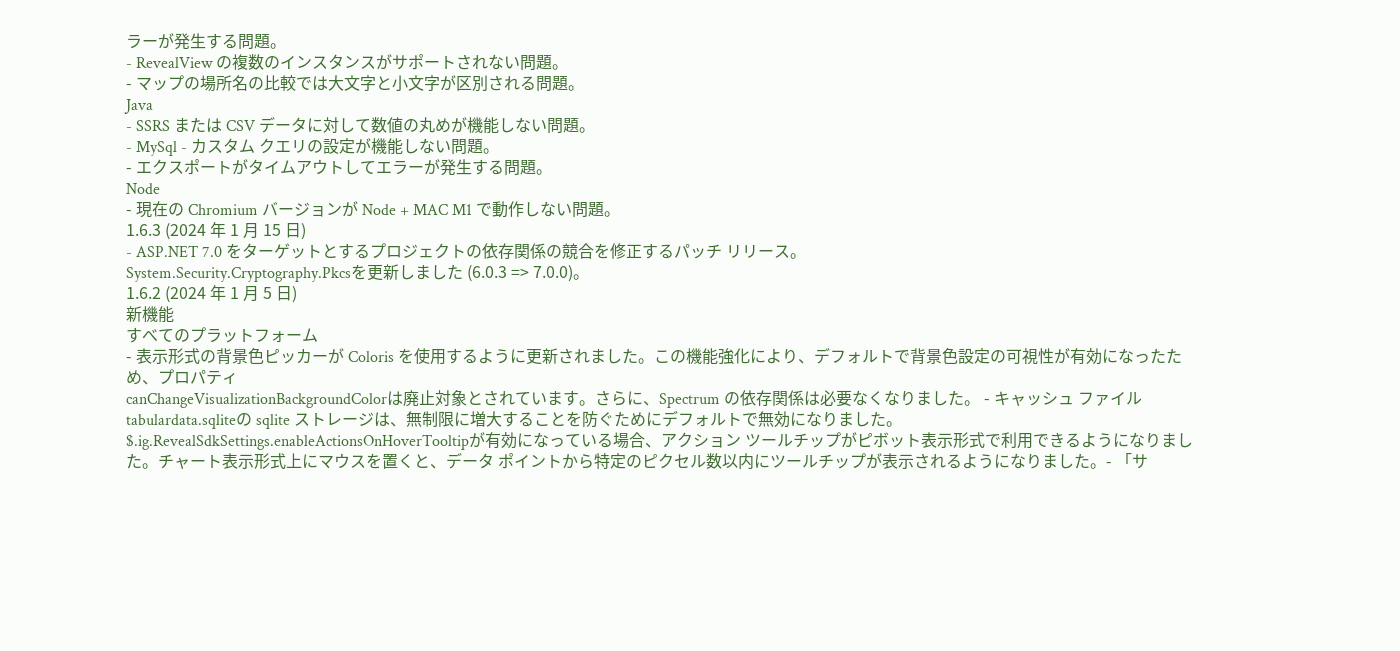ラーが発生する問題。
- RevealView の複数のインスタンスがサポートされない問題。
- マップの場所名の比較では大文字と小文字が区別される問題。
Java
- SSRS または CSV データに対して数値の丸めが機能しない問題。
- MySql - カスタム クエリの設定が機能しない問題。
- エクスポートがタイムアウトしてエラーが発生する問題。
Node
- 現在の Chromium バージョンが Node + MAC M1 で動作しない問題。
1.6.3 (2024 年 1 月 15 日)
- ASP.NET 7.0 をターゲットとするプロジェクトの依存関係の競合を修正するパッチ リリース。
System.Security.Cryptography.Pkcsを更新しました (6.0.3 => 7.0.0)。
1.6.2 (2024 年 1 月 5 日)
新機能
すべてのプラットフォーム
- 表示形式の背景色ピッカーが Coloris を使用するように更新されました。この機能強化により、デフォルトで背景色設定の可視性が有効になったため、プロパティ
canChangeVisualizationBackgroundColorは廃止対象とされています。さらに、Spectrum の依存関係は必要なくなりました。 - キャッシュ ファイル
tabulardata.sqliteの sqlite ストレージは、無制限に増大することを防ぐためにデフォルトで無効になりました。 $.ig.RevealSdkSettings.enableActionsOnHoverTooltipが有効になっている場合、アクション ツールチップがピボット表示形式で利用できるようになりました。チャート表示形式上にマウスを置くと、データ ポイントから特定のピクセル数以内にツールチップが表示されるようになりました。- 「サ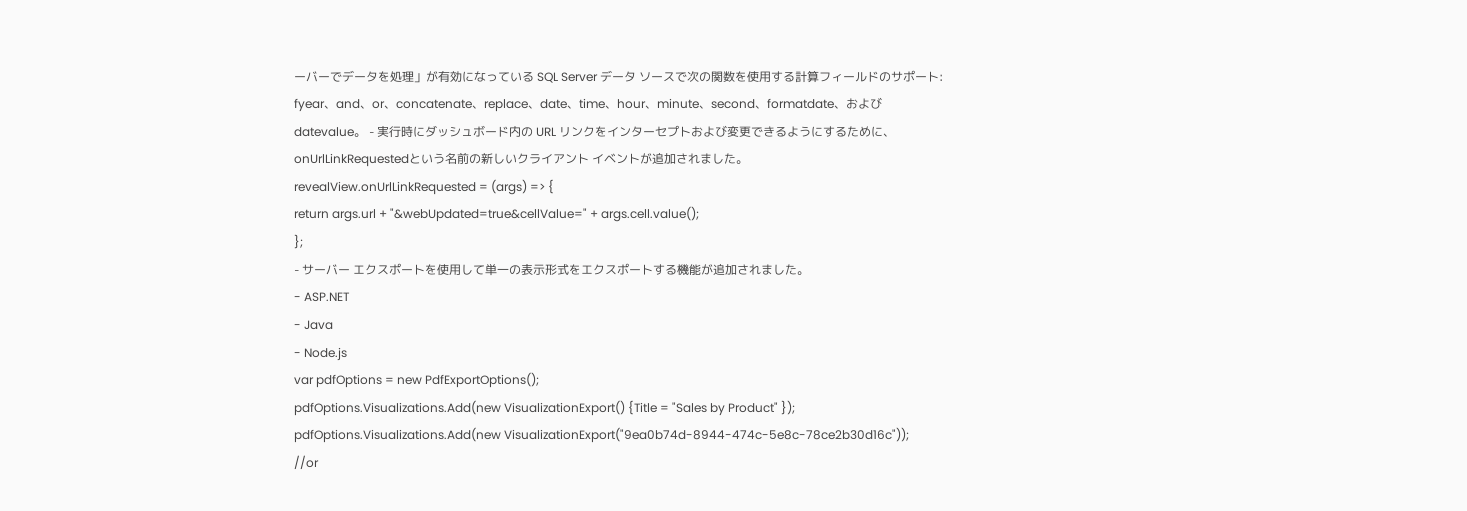ーバーでデータを処理」が有効になっている SQL Server データ ソースで次の関数を使用する計算フィールドのサポート:
fyear、and、or、concatenate、replace、date、time、hour、minute、second、formatdate、およびdatevalue。 - 実行時にダッシュボード内の URL リンクをインターセプトおよび変更できるようにするために、
onUrlLinkRequestedという名前の新しいクライアント イベントが追加されました。
revealView.onUrlLinkRequested = (args) => {
return args.url + "&webUpdated=true&cellValue=" + args.cell.value();
};
- サーバー エクスポートを使用して単一の表示形式をエクスポートする機能が追加されました。
- ASP.NET
- Java
- Node.js
var pdfOptions = new PdfExportOptions();
pdfOptions.Visualizations.Add(new VisualizationExport() {Title = "Sales by Product" });
pdfOptions.Visualizations.Add(new VisualizationExport("9ea0b74d-8944-474c-5e8c-78ce2b30d16c"));
//or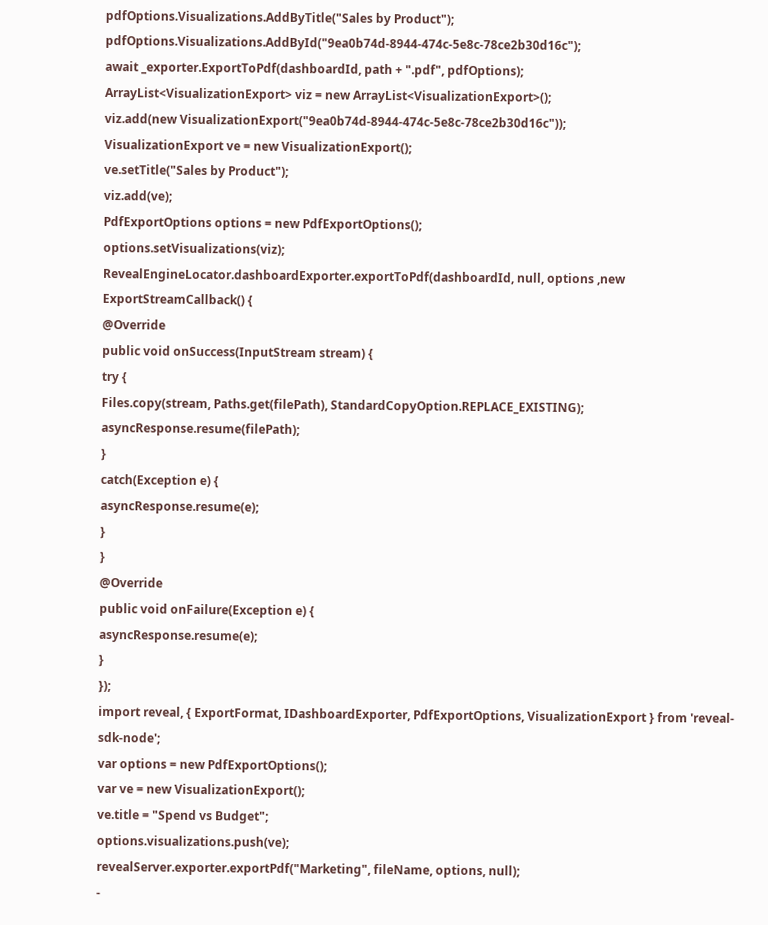pdfOptions.Visualizations.AddByTitle("Sales by Product");
pdfOptions.Visualizations.AddById("9ea0b74d-8944-474c-5e8c-78ce2b30d16c");
await _exporter.ExportToPdf(dashboardId, path + ".pdf", pdfOptions);
ArrayList<VisualizationExport> viz = new ArrayList<VisualizationExport>();
viz.add(new VisualizationExport("9ea0b74d-8944-474c-5e8c-78ce2b30d16c"));
VisualizationExport ve = new VisualizationExport();
ve.setTitle("Sales by Product");
viz.add(ve);
PdfExportOptions options = new PdfExportOptions();
options.setVisualizations(viz);
RevealEngineLocator.dashboardExporter.exportToPdf(dashboardId, null, options ,new ExportStreamCallback() {
@Override
public void onSuccess(InputStream stream) {
try {
Files.copy(stream, Paths.get(filePath), StandardCopyOption.REPLACE_EXISTING);
asyncResponse.resume(filePath);
}
catch(Exception e) {
asyncResponse.resume(e);
}
}
@Override
public void onFailure(Exception e) {
asyncResponse.resume(e);
}
});
import reveal, { ExportFormat, IDashboardExporter, PdfExportOptions, VisualizationExport } from 'reveal-sdk-node';
var options = new PdfExportOptions();
var ve = new VisualizationExport();
ve.title = "Spend vs Budget";
options.visualizations.push(ve);
revealServer.exporter.exportPdf("Marketing", fileName, options, null);
-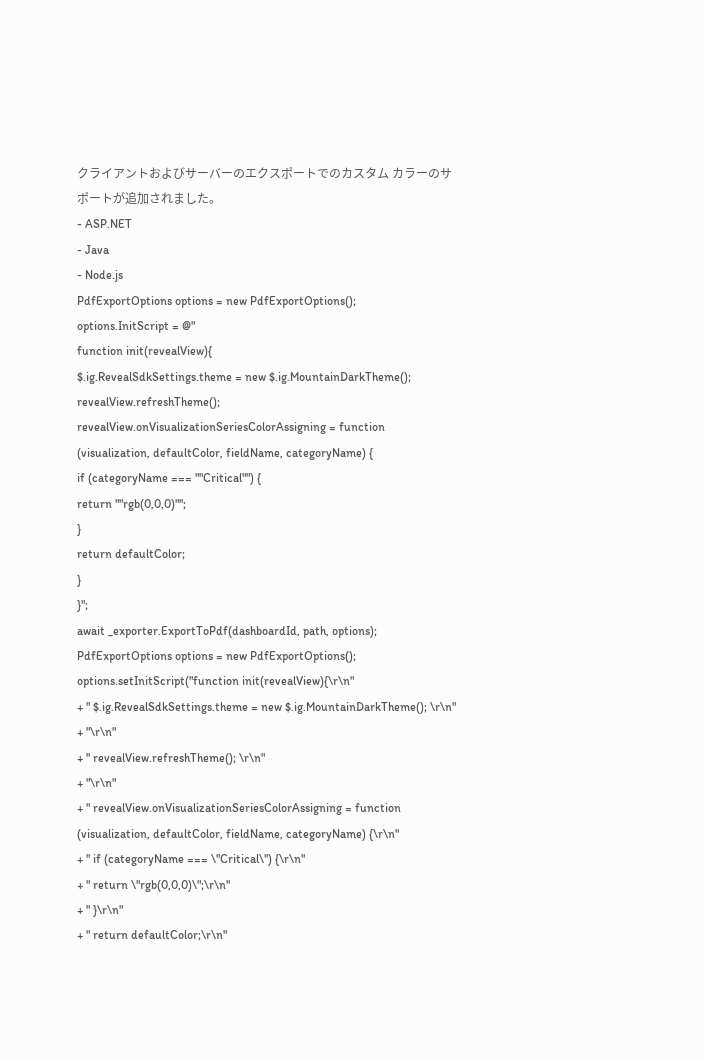クライアントおよびサーバーのエクスポートでのカスタム カラーのサポートが追加されました。
- ASP.NET
- Java
- Node.js
PdfExportOptions options = new PdfExportOptions();
options.InitScript = @"
function init(revealView){
$.ig.RevealSdkSettings.theme = new $.ig.MountainDarkTheme();
revealView.refreshTheme();
revealView.onVisualizationSeriesColorAssigning = function (visualization, defaultColor, fieldName, categoryName) {
if (categoryName === ""Critical"") {
return ""rgb(0,0,0)"";
}
return defaultColor;
}
}";
await _exporter.ExportToPdf(dashboardId, path, options);
PdfExportOptions options = new PdfExportOptions();
options.setInitScript("function init(revealView){\r\n"
+ " $.ig.RevealSdkSettings.theme = new $.ig.MountainDarkTheme(); \r\n"
+ "\r\n"
+ " revealView.refreshTheme(); \r\n"
+ "\r\n"
+ " revealView.onVisualizationSeriesColorAssigning = function (visualization, defaultColor, fieldName, categoryName) {\r\n"
+ " if (categoryName === \"Critical\") {\r\n"
+ " return \"rgb(0,0,0)\";\r\n"
+ " }\r\n"
+ " return defaultColor;\r\n"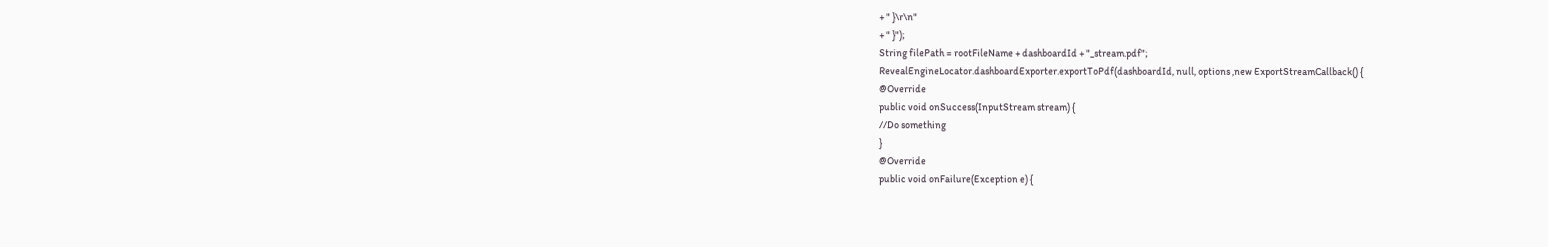+ " }\r\n"
+ " }");
String filePath = rootFileName + dashboardId + "_stream.pdf";
RevealEngineLocator.dashboardExporter.exportToPdf(dashboardId, null, options ,new ExportStreamCallback() {
@Override
public void onSuccess(InputStream stream) {
//Do something
}
@Override
public void onFailure(Exception e) {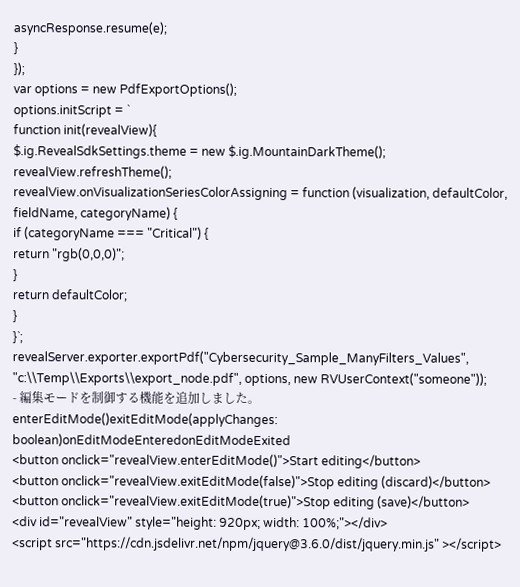asyncResponse.resume(e);
}
});
var options = new PdfExportOptions();
options.initScript = `
function init(revealView){
$.ig.RevealSdkSettings.theme = new $.ig.MountainDarkTheme();
revealView.refreshTheme();
revealView.onVisualizationSeriesColorAssigning = function (visualization, defaultColor, fieldName, categoryName) {
if (categoryName === "Critical") {
return "rgb(0,0,0)";
}
return defaultColor;
}
}`;
revealServer.exporter.exportPdf("Cybersecurity_Sample_ManyFilters_Values", "c:\\Temp\\Exports\\export_node.pdf", options, new RVUserContext("someone"));
- 編集モードを制御する機能を追加しました。
enterEditMode()exitEditMode(applyChanges: boolean)onEditModeEnteredonEditModeExited
<button onclick="revealView.enterEditMode()">Start editing</button>
<button onclick="revealView.exitEditMode(false)">Stop editing (discard)</button>
<button onclick="revealView.exitEditMode(true)">Stop editing (save)</button>
<div id="revealView" style="height: 920px; width: 100%;"></div>
<script src="https://cdn.jsdelivr.net/npm/jquery@3.6.0/dist/jquery.min.js" ></script>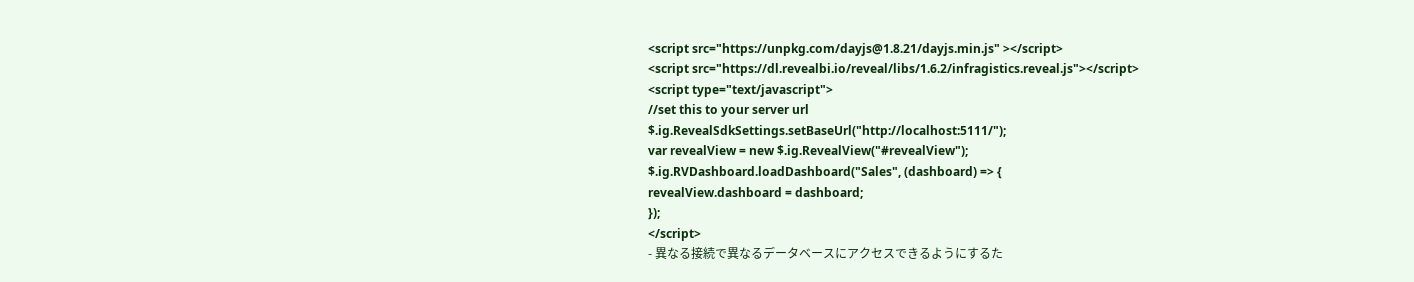<script src="https://unpkg.com/dayjs@1.8.21/dayjs.min.js" ></script>
<script src="https://dl.revealbi.io/reveal/libs/1.6.2/infragistics.reveal.js"></script>
<script type="text/javascript">
//set this to your server url
$.ig.RevealSdkSettings.setBaseUrl("http://localhost:5111/");
var revealView = new $.ig.RevealView("#revealView");
$.ig.RVDashboard.loadDashboard("Sales", (dashboard) => {
revealView.dashboard = dashboard;
});
</script>
- 異なる接続で異なるデータベースにアクセスできるようにするた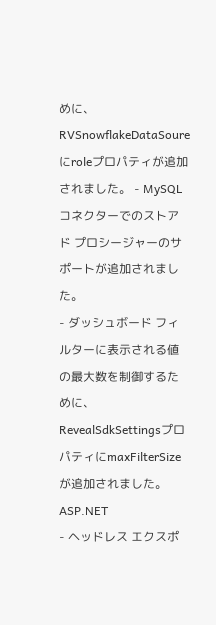めに、
RVSnowflakeDataSoureにroleプロパティが追加されました。 - MySQL コネクターでのストアド プロシージャーのサポートが追加されました。
- ダッシュボード フィルターに表示される値の最大数を制御するために、
RevealSdkSettingsプロパティにmaxFilterSizeが追加されました。
ASP.NET
- ヘッドレス エクスポ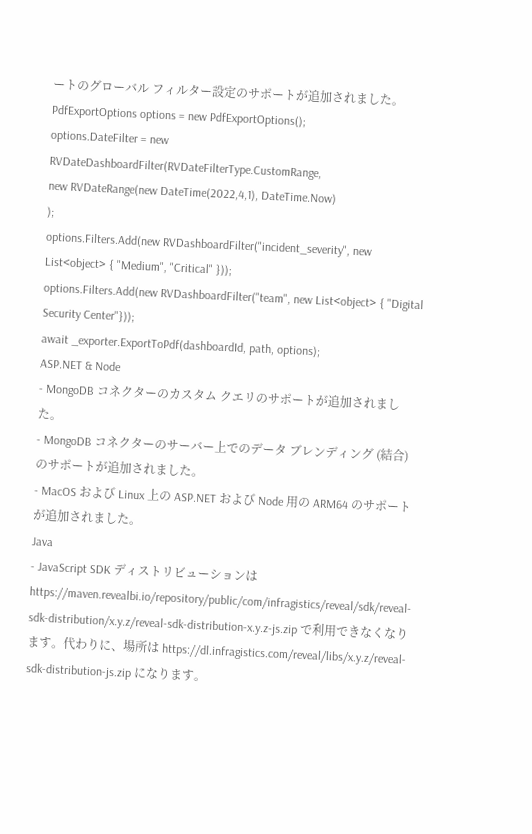ートのグローバル フィルター設定のサポートが追加されました。
PdfExportOptions options = new PdfExportOptions();
options.DateFilter = new RVDateDashboardFilter(RVDateFilterType.CustomRange,
new RVDateRange(new DateTime(2022,4,1), DateTime.Now)
);
options.Filters.Add(new RVDashboardFilter("incident_severity", new List<object> { "Medium", "Critical" }));
options.Filters.Add(new RVDashboardFilter("team", new List<object> { "Digital Security Center"}));
await _exporter.ExportToPdf(dashboardId, path, options);
ASP.NET & Node
- MongoDB コネクターのカスタム クエリのサポートが追加されました。
- MongoDB コネクターのサーバー上でのデータ ブレンディング (結合) のサポートが追加されました。
- MacOS および Linux 上の ASP.NET および Node 用の ARM64 のサポートが追加されました。
Java
- JavaScript SDK ディストリビューションは https://maven.revealbi.io/repository/public/com/infragistics/reveal/sdk/reveal-sdk-distribution/x.y.z/reveal-sdk-distribution-x.y.z-js.zip で利用できなくなります。代わりに、場所は https://dl.infragistics.com/reveal/libs/x.y.z/reveal-sdk-distribution-js.zip になります。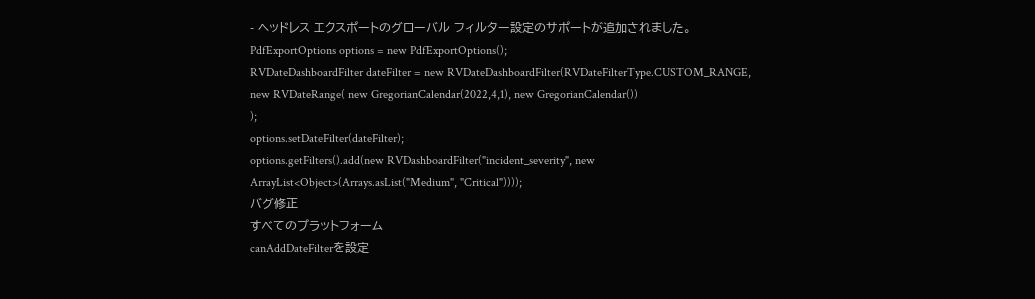- ヘッドレス エクスポートのグローバル フィルター設定のサポートが追加されました。
PdfExportOptions options = new PdfExportOptions();
RVDateDashboardFilter dateFilter = new RVDateDashboardFilter(RVDateFilterType.CUSTOM_RANGE,
new RVDateRange( new GregorianCalendar(2022,4,1), new GregorianCalendar())
);
options.setDateFilter(dateFilter);
options.getFilters().add(new RVDashboardFilter("incident_severity", new ArrayList<Object>(Arrays.asList("Medium", "Critical"))));
バグ修正
すべてのプラットフォーム
canAddDateFilterを設定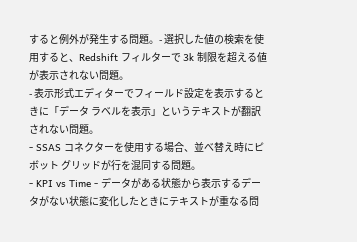すると例外が発生する問題。- 選択した値の検索を使用すると、Redshift フィルターで 3k 制限を超える値が表示されない問題。
- 表示形式エディターでフィールド設定を表示するときに「データ ラベルを表示」というテキストが翻訳されない問題。
- SSAS コネクターを使用する場合、並べ替え時にピボット グリッドが行を混同する問題。
- KPI vs Time - データがある状態から表示するデータがない状態に変化したときにテキストが重なる問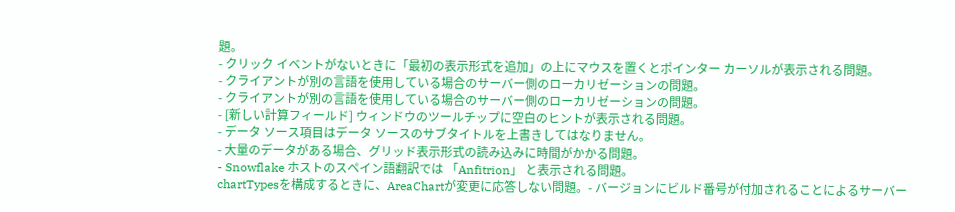題。
- クリック イベントがないときに「最初の表示形式を追加」の上にマウスを置くとポインター カーソルが表示される問題。
- クライアントが別の言語を使用している場合のサーバー側のローカリゼーションの問題。
- クライアントが別の言語を使用している場合のサーバー側のローカリゼーションの問題。
- [新しい計算フィールド] ウィンドウのツールチップに空白のヒントが表示される問題。
- データ ソース項目はデータ ソースのサブタイトルを上書きしてはなりません。
- 大量のデータがある場合、グリッド表示形式の読み込みに時間がかかる問題。
- Snowflake ホストのスペイン語翻訳では 「Anfitrion」 と表示される問題。
chartTypesを構成するときに、AreaChartが変更に応答しない問題。- バージョンにビルド番号が付加されることによるサーバー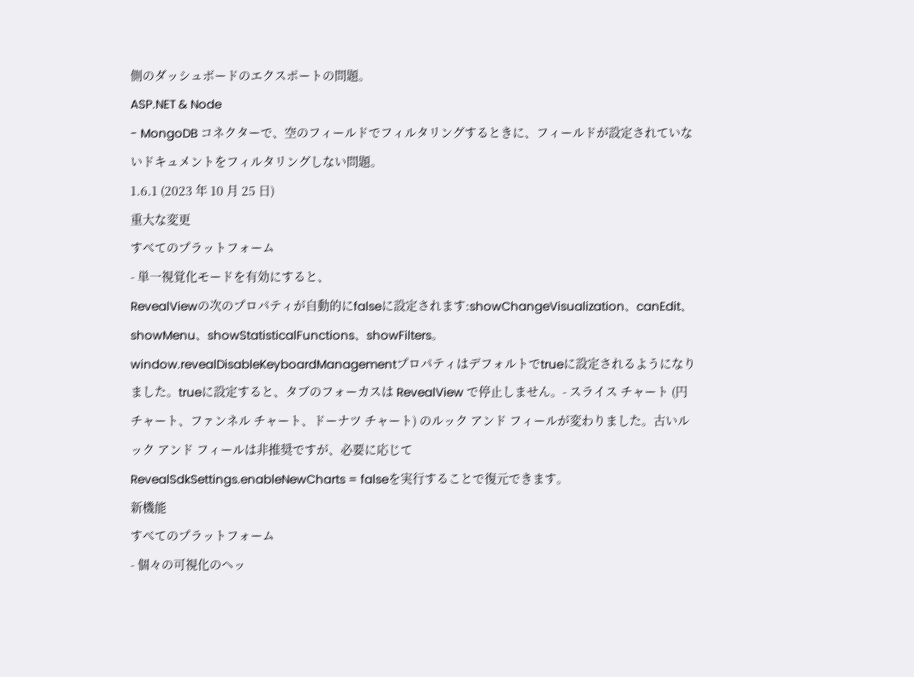側のダッシュボードのエクスポートの問題。
ASP.NET & Node
- MongoDB コネクターで、空のフィールドでフィルタリングするときに、フィールドが設定されていないドキュメントをフィルタリングしない問題。
1.6.1 (2023 年 10 月 25 日)
重大な変更
すべてのプラットフォーム
- 単一視覚化モードを有効にすると、
RevealViewの次のプロパティが自動的にfalseに設定されます:showChangeVisualization、canEdit、showMenu、showStatisticalFunctions、showFilters。 window.revealDisableKeyboardManagementプロパティはデフォルトでtrueに設定されるようになりました。trueに設定すると、タブのフォーカスは RevealView で停止しません。- スライス チャート (円チャート、ファンネル チャート、ドーナツ チャート) のルック アンド フィールが変わりました。古いルック アンド フィールは非推奨ですが、必要に応じて
RevealSdkSettings.enableNewCharts = falseを実行することで復元できます。
新機能
すべてのプラットフォーム
- 個々の可視化のヘッ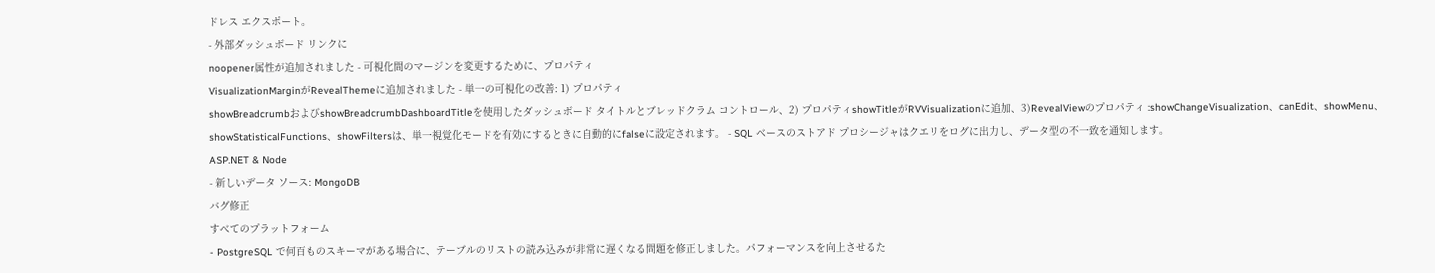ドレス エクスポート。
- 外部ダッシュボード リンクに
noopener属性が追加されました - 可視化間のマージンを変更するために、プロパティ
VisualizationMarginがRevealThemeに追加されました - 単一の可視化の改善: 1) プロパティ
showBreadcrumbおよびshowBreadcrumbDashboardTitleを使用したダッシュボード タイトルとブレッドクラム コントロール、2) プロパティshowTitleがRVVisualizationに追加、3)RevealViewのプロパティ :showChangeVisualization、canEdit、showMenu、showStatisticalFunctions、showFiltersは、単一視覚化モードを有効にするときに自動的にfalseに設定されます。 - SQL ベースのストアド プロシージャはクエリをログに出力し、データ型の不一致を通知します。
ASP.NET & Node
- 新しいデータ ソース: MongoDB
バグ修正
すべてのプラットフォーム
- PostgreSQL で何百ものスキーマがある場合に、テーブルのリストの読み込みが非常に遅くなる問題を修正しました。パフォーマンスを向上させるた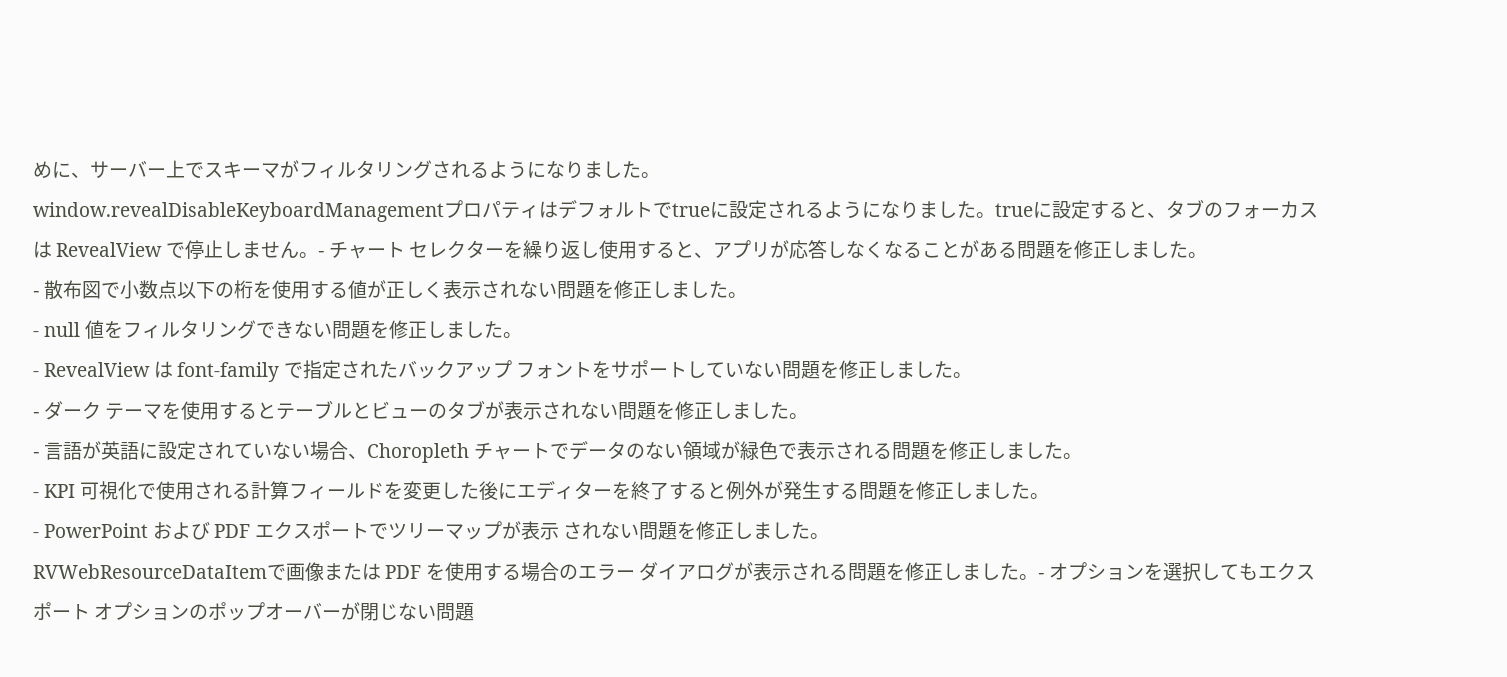めに、サーバー上でスキーマがフィルタリングされるようになりました。
window.revealDisableKeyboardManagementプロパティはデフォルトでtrueに設定されるようになりました。trueに設定すると、タブのフォーカスは RevealView で停止しません。- チャート セレクターを繰り返し使用すると、アプリが応答しなくなることがある問題を修正しました。
- 散布図で小数点以下の桁を使用する値が正しく表示されない問題を修正しました。
- null 値をフィルタリングできない問題を修正しました。
- RevealView は font-family で指定されたバックアップ フォントをサポートしていない問題を修正しました。
- ダーク テーマを使用するとテーブルとビューのタブが表示されない問題を修正しました。
- 言語が英語に設定されていない場合、Choropleth チャートでデータのない領域が緑色で表示される問題を修正しました。
- KPI 可視化で使用される計算フィールドを変更した後にエディターを終了すると例外が発生する問題を修正しました。
- PowerPoint および PDF エクスポートでツリーマップが表示 されない問題を修正しました。
RVWebResourceDataItemで画像または PDF を使用する場合のエラー ダイアログが表示される問題を修正しました。- オプションを選択してもエクスポート オプションのポップオーバーが閉じない問題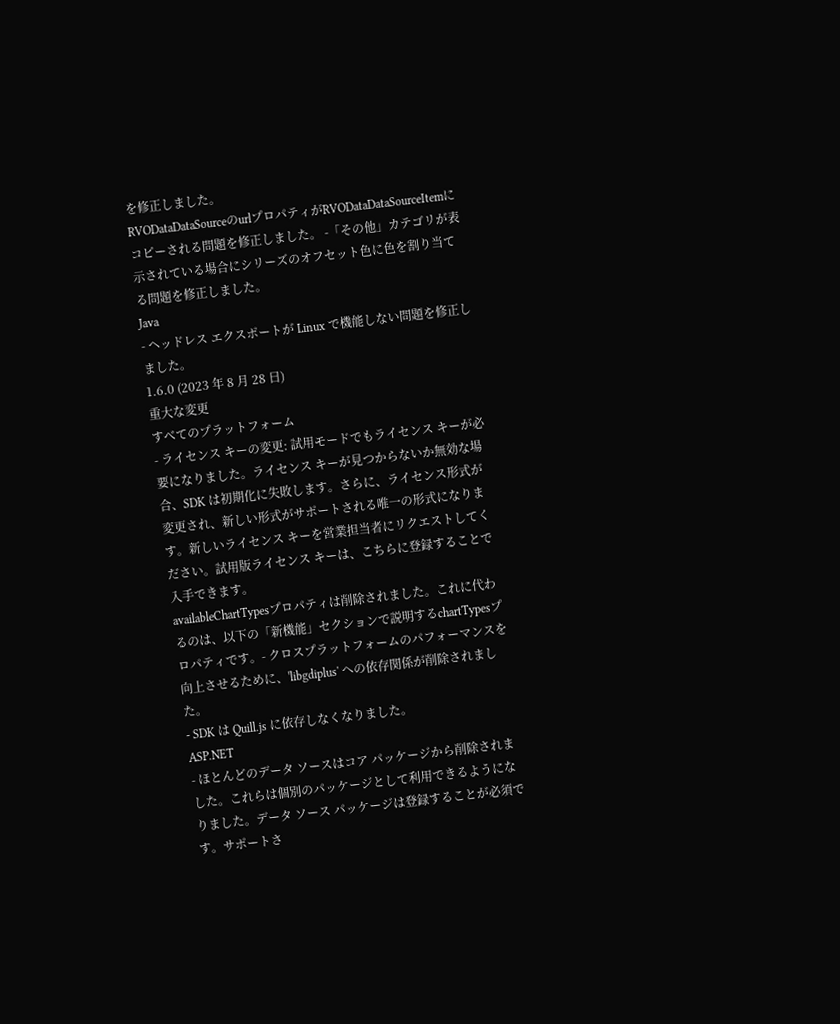を修正しました。
RVODataDataSourceのurlプロパティがRVODataDataSourceItemにコピーされる問題を修正しました。 -「その他」カテゴリが表示されている場合にシリーズのオフセット色に色を割り当てる問題を修正しました。
Java
- ヘッドレス エクスポートが Linux で機能しない問題を修正しました。
1.6.0 (2023 年 8 月 28 日)
重大な変更
すべてのプラットフォーム
- ライセンス キーの変更: 試用モードでもライセンス キーが必要になりました。ライセンス キーが見つからないか無効な場合、SDK は初期化に失敗します。さらに、ライセンス形式が変更され、新しい形式がサポートされる唯一の形式になります。新しいライセンス キーを営業担当者にリクエストしてください。試用版ライセンス キーは、こちらに登録することで入手できます。
availableChartTypesプロパティは削除されました。これに代わるのは、以下の「新機能」セクションで説明するchartTypesプロパティです。- クロスプラットフォームのパフォーマンスを向上させるために、'libgdiplus' への依存関係が削除されました。
- SDK は Quill.js に依存しなくなりました。
ASP.NET
- ほとんどのデータ ソースはコア パッケージから削除されました。これらは個別のパッケージとして利用できるようになりました。データ ソース パッケージは登録することが必須です。サポートさ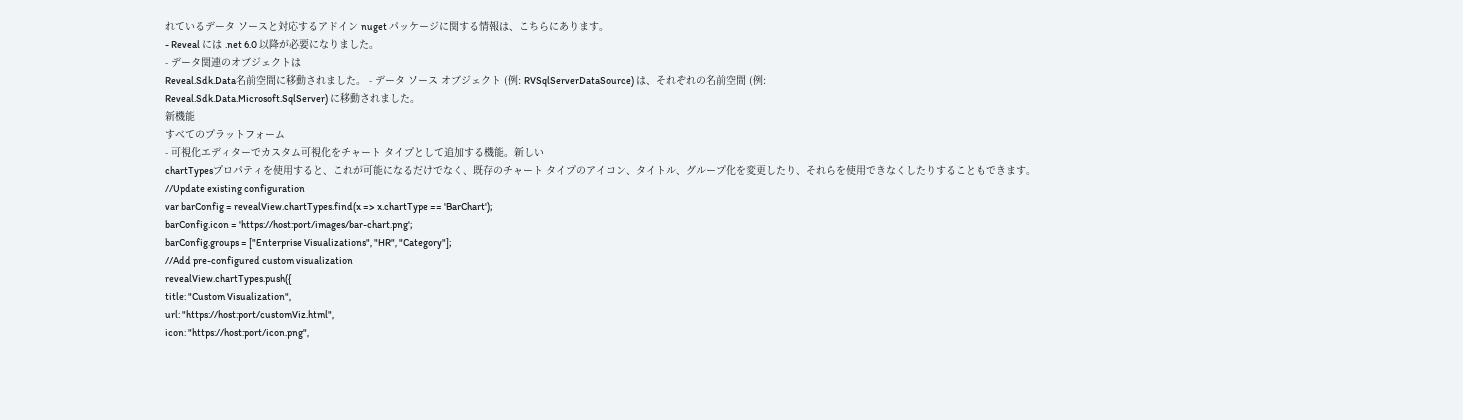れているデータ ソースと対応するアドイン nuget パッケージに関する情報は、こちらにあります。
- Reveal には .net 6.0 以降が必要になりました。
- データ関連のオブジェクトは
Reveal.Sdk.Data名前空間に移動されました。 - データ ソース オブジェクト (例: RVSqlServerDataSource) は、それぞれの名前空間 (例:
Reveal.Sdk.Data.Microsoft.SqlServer) に移動されました。
新機能
すべてのプラットフォーム
- 可視化エディターでカスタム可視化をチャート タイプとして追加する機能。新しい
chartTypesプロパティを使用すると、これが可能になるだけでなく、既存のチャート タイプのアイコン、タイトル、グループ化を変更したり、それらを使用できなくしたりすることもできます。
//Update existing configuration
var barConfig = revealView.chartTypes.find(x => x.chartType == 'BarChart');
barConfig.icon = 'https://host:port/images/bar-chart.png';
barConfig.groups = ["Enterprise Visualizations", "HR", "Category"];
//Add pre-configured custom visualization
revealView.chartTypes.push({
title: "Custom Visualization",
url: "https://host:port/customViz.html",
icon: "https://host:port/icon.png",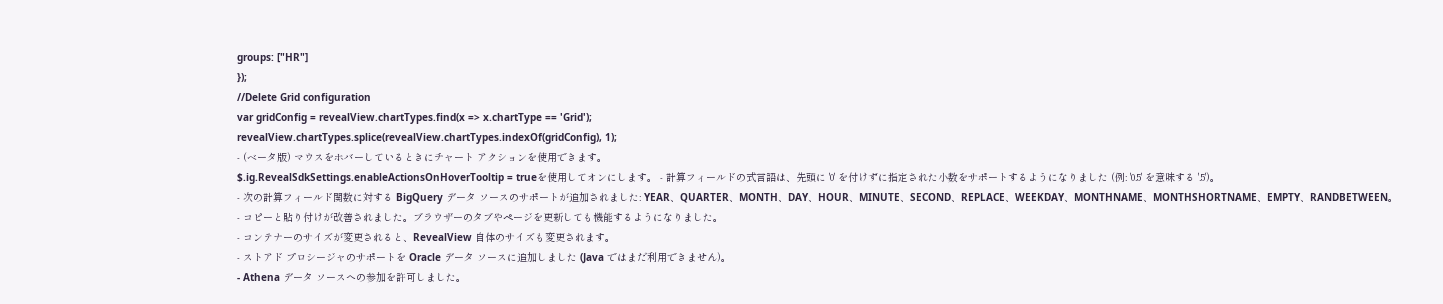groups: ["HR"]
});
//Delete Grid configuration
var gridConfig = revealView.chartTypes.find(x => x.chartType == 'Grid');
revealView.chartTypes.splice(revealView.chartTypes.indexOf(gridConfig), 1);
- (ベータ版) マウスをホバーしているときにチャート アクションを使用できます。
$.ig.RevealSdkSettings.enableActionsOnHoverTooltip = trueを使用してオンにします。 - 計算フィールドの式言語は、先頭に '0' を付けずに指定された小数をサポートするようになりました (例: '0.5' を意味する '.5')。
- 次の計算フィールド関数に対する BigQuery データ ソースのサポートが追加されました: YEAR、QUARTER、MONTH、DAY、HOUR、MINUTE、SECOND、REPLACE、WEEKDAY、MONTHNAME、MONTHSHORTNAME、EMPTY、RANDBETWEEN。
- コピーと貼り付けが改善されました。ブラウザーのタブやページを更新しても機能するようになりました。
- コンテナーのサイズが変更されると、RevealView 自体のサイズも変更されます。
- ストアド プロシージャのサポートを Oracle データ ソースに追加しました (Java ではまだ利用できません)。
- Athena データ ソースへの参加を許可しました。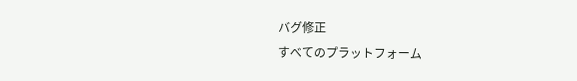バグ修正
すべてのプラットフォーム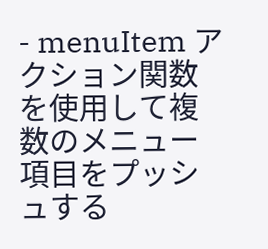- menuItem アクション関数を使用して複数のメニュー項目をプッシュする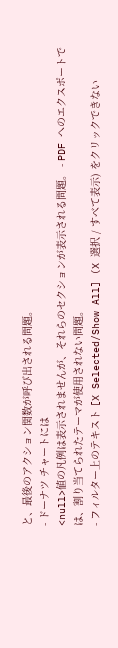と、最後のアクション関数が呼び出される問題。
- ドーナツ チャートには
<null>値の凡例は表示されませんが、それらのセクションが表示される問題。 - PDF へのエクスポートでは、割り当てられたテーマが使用されない問題。
- フィルター上のテキスト [X Selected/Show All] (X 選択 / すべて表示) をクリックできない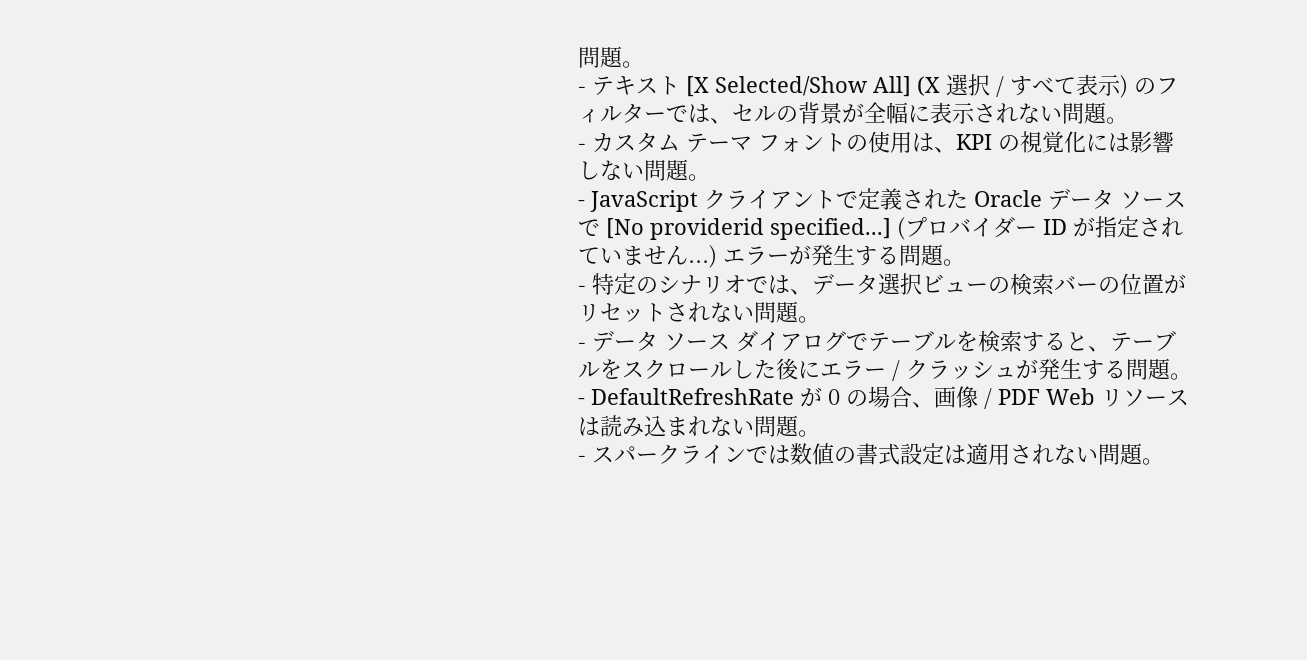問題。
- テキスト [X Selected/Show All] (X 選択 / すべて表示) のフィルターでは、セルの背景が全幅に表示されない問題。
- カスタム テーマ フォントの使用は、KPI の視覚化には影響しない問題。
- JavaScript クライアントで定義された Oracle データ ソースで [No providerid specified...] (プロバイダー ID が指定されていません...) エラーが発生する問題。
- 特定のシナリオでは、データ選択ビューの検索バーの位置がリセットされない問題。
- データ ソース ダイアログでテーブルを検索すると、テーブルをスクロールした後にエラー / クラッシュが発生する問題。
- DefaultRefreshRate が 0 の場合、画像 / PDF Web リソースは読み込まれない問題。
- スパークラインでは数値の書式設定は適用されない問題。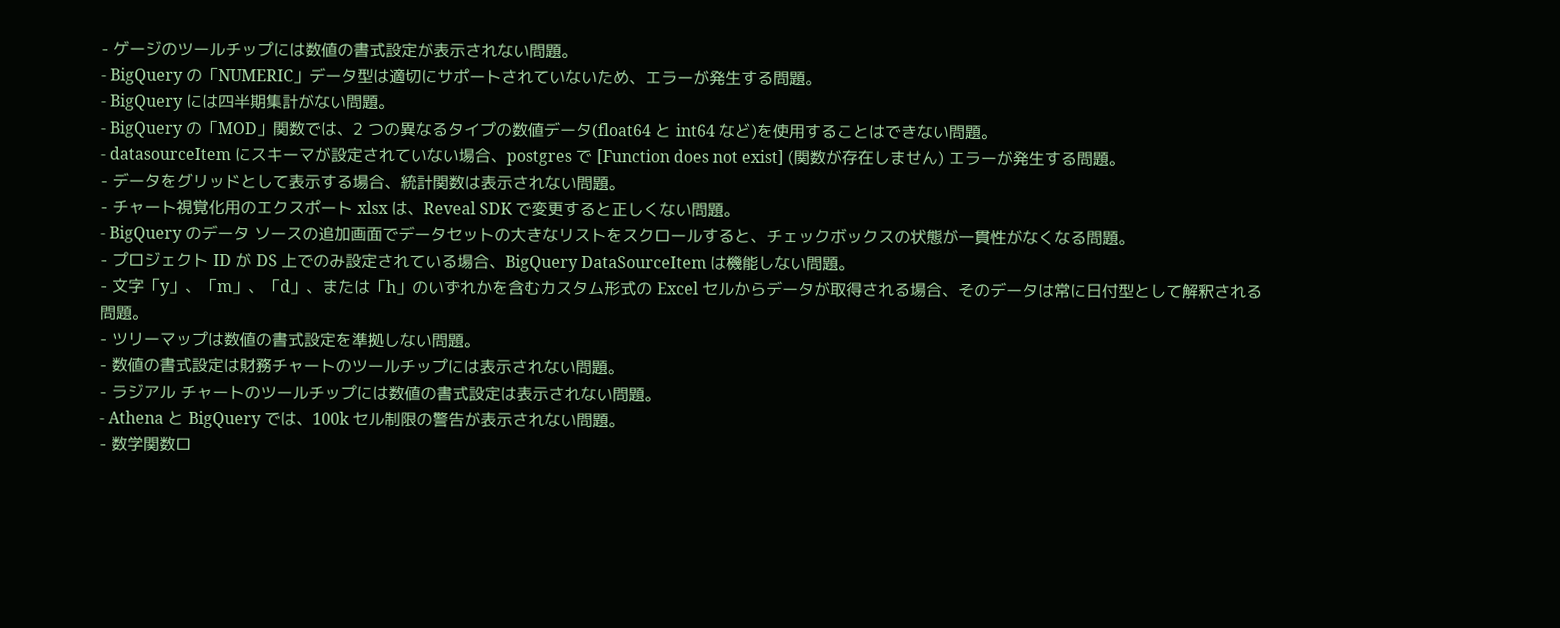- ゲージのツールチップには数値の書式設定が表示されない問題。
- BigQuery の「NUMERIC」データ型は適切にサポートされていないため、エラーが発生する問題。
- BigQuery には四半期集計がない問題。
- BigQuery の「MOD」関数では、2 つの異なるタイプの数値データ(float64 と int64 など)を使用することはできない問題。
- datasourceItem にスキーマが設定されていない場合、postgres で [Function does not exist] (関数が存在しません) エラーが発生する問題。
- データをグリッドとして表示する場合、統計関数は表示されない問題。
- チャート視覚化用のエクスポート xlsx は、Reveal SDK で変更すると正しくない問題。
- BigQuery のデータ ソースの追加画面でデータセットの大きなリストをスクロールすると、チェックボックスの状態が一貫性がなくなる問題。
- プロジェクト ID が DS 上でのみ設定されている場合、BigQuery DataSourceItem は機能しない問題。
- 文字「y」、「m」、「d」、または「h」のいずれかを含むカスタム形式の Excel セルからデータが取得される場合、そのデータは常に日付型として解釈される問題。
- ツリーマップは数値の書式設定を準拠しない問題。
- 数値の書式設定は財務チャートのツールチップには表示されない問題。
- ラジアル チャートのツールチップには数値の書式設定は表示されない問題。
- Athena と BigQuery では、100k セル制限の警告が表示されない問題。
- 数学関数ロ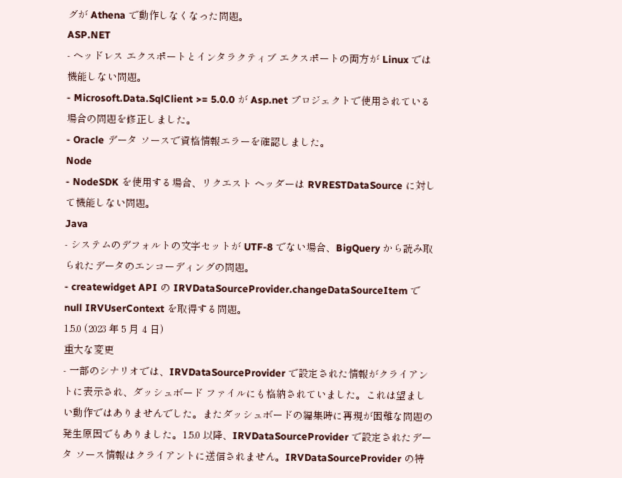グが Athena で動作しなくなった問題。
ASP.NET
- ヘッドレス エクスポートとインタラクティブ エクスポートの両方が Linux では機能しない問題。
- Microsoft.Data.SqlClient >= 5.0.0 が Asp.net プロジェクトで使用されている場合の問題を修正しました。
- Oracle データ ソースで資格情報エラーを確認しました。
Node
- NodeSDK を使用する場合、リクエスト ヘッダーは RVRESTDataSource に対して機能しない問題。
Java
- システムのデフォルトの文字セットが UTF-8 でない場合、BigQuery から読み取られたデータのエンコーディングの問題。
- createwidget API の IRVDataSourceProvider.changeDataSourceItem で null IRVUserContext を取得する問題。
1.5.0 (2023 年 5 月 4 日)
重大な変更
- 一部のシナリオでは、IRVDataSourceProvider で設定された情報がクライアントに表示され、ダッシュボード ファイルにも格納されていました。これは望ましい動作ではありませんでした。またダッシュボードの編集時に再現が困難な問題の発生原因でもありました。1.5.0 以降、IRVDataSourceProvider で設定されたデータ ソース情報はクライアントに送信されません。IRVDataSourceProvider の特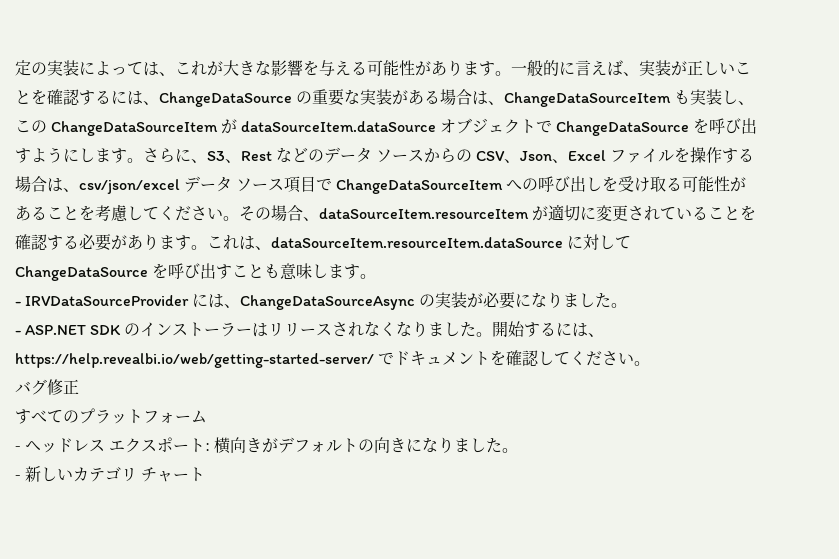定の実装によっては、これが大きな影響を与える可能性があります。一般的に言えば、実装が正しいことを確認するには、ChangeDataSource の重要な実装がある場合は、ChangeDataSourceItem も実装し、この ChangeDataSourceItem が dataSourceItem.dataSource オブジェクトで ChangeDataSource を呼び出すようにします。さらに、S3、Rest などのデータ ソースからの CSV、Json、Excel ファイルを操作する場合は、csv/json/excel データ ソース項目で ChangeDataSourceItem への呼び出しを受け取る可能性があることを考慮してください。その場合、dataSourceItem.resourceItem が適切に変更されていることを確認する必要があります。これは、dataSourceItem.resourceItem.dataSource に対して ChangeDataSource を呼び出すことも意味します。
- IRVDataSourceProvider には、ChangeDataSourceAsync の実装が必要になりました。
- ASP.NET SDK のインストーラーはリリースされなくなりました。開始するには、https://help.revealbi.io/web/getting-started-server/ でドキュメントを確認してください。
バグ修正
すべてのプラットフォーム
- ヘッドレス エクスポート: 横向きがデフォルトの向きになりました。
- 新しいカテゴリ チャート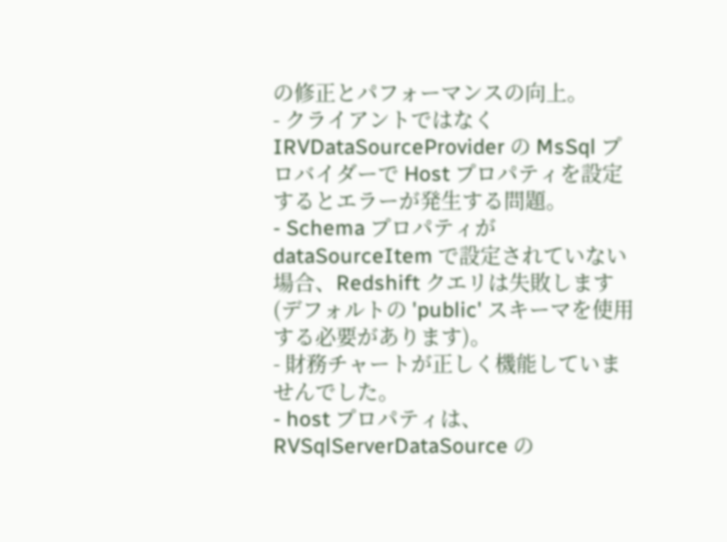の修正とパフォーマンスの向上。
- クライアントではなく IRVDataSourceProvider の MsSql プロバイダーで Host プロパティを設定するとエラーが発生する問題。
- Schema プロパティが dataSourceItem で設定されていない場合、Redshift クエリは失敗します (デフォルトの 'public' スキーマを使用する必要があります)。
- 財務チャートが正しく機能していませんでした。
- host プロパティは、RVSqlServerDataSource の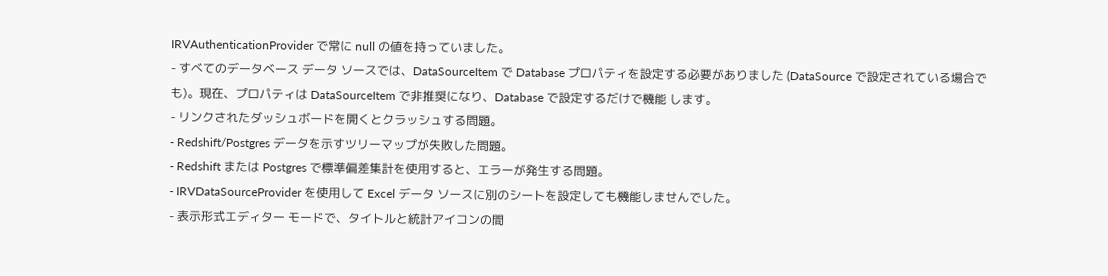IRVAuthenticationProvider で常に null の値を持っていました。
- すべてのデータベース データ ソースでは、DataSourceItem で Database プロパティを設定する必要がありました (DataSource で設定されている場合でも)。現在、プロパティは DataSourceItem で非推奨になり、Database で設定するだけで機能 します。
- リンクされたダッシュボードを開くとクラッシュする問題。
- Redshift/Postgres データを示すツリーマップが失敗した問題。
- Redshift または Postgres で標準偏差集計を使用すると、エラーが発生する問題。
- IRVDataSourceProvider を使用して Excel データ ソースに別のシートを設定しても機能しませんでした。
- 表示形式エディター モードで、タイトルと統計アイコンの間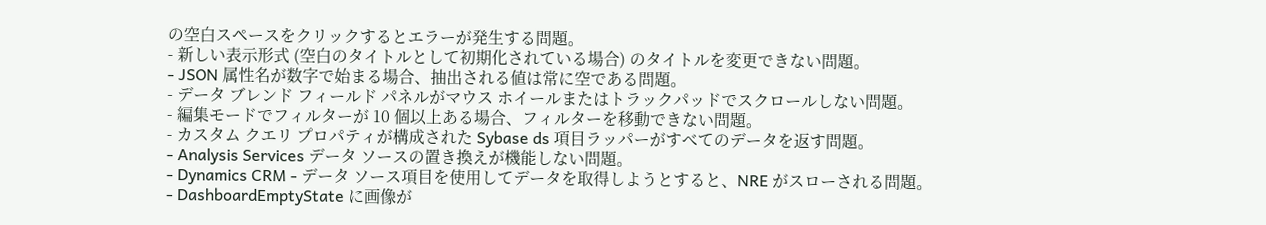の空白スペースをクリックするとエラーが発生する問題。
- 新しい表示形式 (空白のタイトルとして初期化されている場合) のタイトルを変更できない問題。
- JSON 属性名が数字で始まる場合、抽出される値は常に空である問題。
- データ ブレンド フィールド パネルがマウス ホイールまたはトラックパッドでスクロールしない問題。
- 編集モードでフィルターが 10 個以上ある場合、フィルターを移動できない問題。
- カスタム クエリ プロパティが構成された Sybase ds 項目ラッパーがすべてのデータを返す問題。
- Analysis Services データ ソースの置き換えが機能しない問題。
- Dynamics CRM - データ ソース項目を使用してデータを取得しようとすると、NRE がスローされる問題。
- DashboardEmptyState に画像が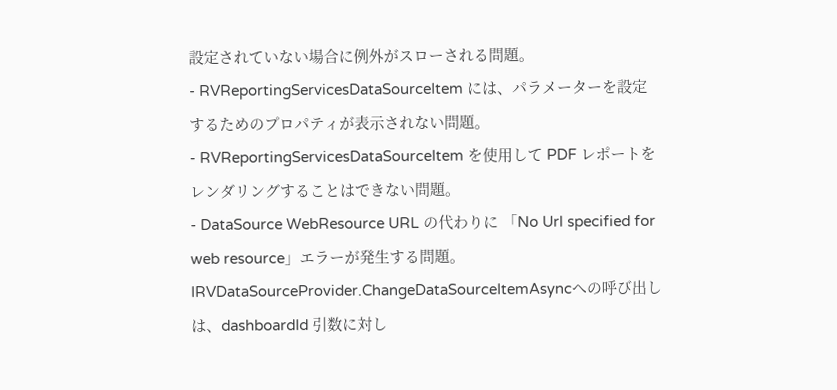設定されていない場合に例外がスローされる問題。
- RVReportingServicesDataSourceItem には、パラメーターを設定するためのプロパティが表示されない問題。
- RVReportingServicesDataSourceItem を使用して PDF レポートをレンダリングすることはできない問題。
- DataSource WebResource URL の代わりに 「No Url specified for web resource」エラーが発生する問題。
IRVDataSourceProvider.ChangeDataSourceItemAsyncへの呼び出しは、dashboardId 引数に対し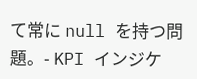て常に null を持つ問題。- KPI インジケ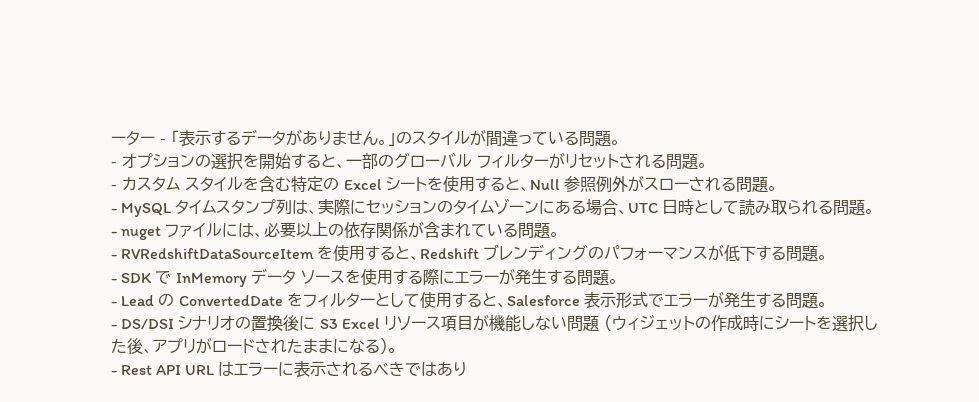ーター - 「表示するデータがありません。」のスタイルが間違っている問題。
- オプションの選択を開始すると、一部のグローバル フィルターがリセットされる問題。
- カスタム スタイルを含む特定の Excel シートを使用すると、Null 参照例外がスローされる問題。
- MySQL タイムスタンプ列は、実際にセッションのタイムゾーンにある場合、UTC 日時として読み取られる問題。
- nuget ファイルには、必要以上の依存関係が含まれている問題。
- RVRedshiftDataSourceItem を使用すると、Redshift ブレンディングのパフォーマンスが低下する問題。
- SDK で InMemory データ ソースを使用する際にエラーが発生する問題。
- Lead の ConvertedDate をフィルターとして使用すると、Salesforce 表示形式でエラーが発生する問題。
- DS/DSI シナリオの置換後に S3 Excel リソース項目が機能しない問題 (ウィジェットの作成時にシートを選択した後、アプリがロードされたままになる)。
- Rest API URL はエラーに表示されるべきではあり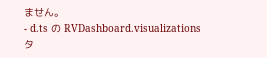ません。
- d.ts の RVDashboard.visualizations タ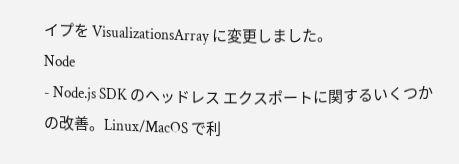イプを VisualizationsArray に変更しました。
Node
- Node.js SDK のヘッドレス エクスポートに関するいくつかの改善。Linux/MacOS で利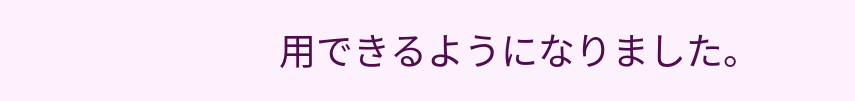用できるようになりました。